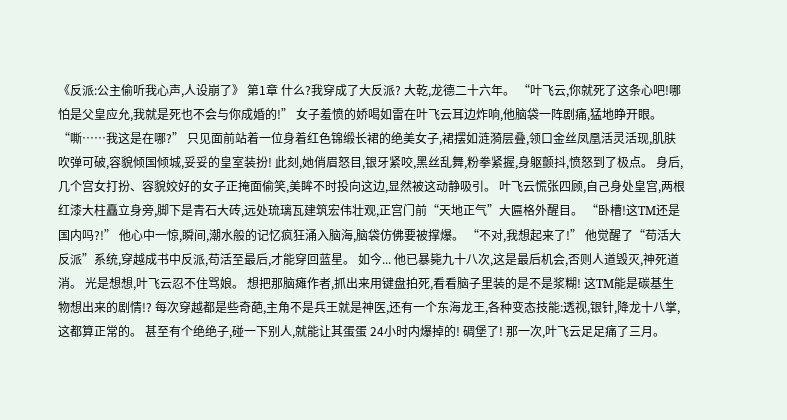《反派:公主偷听我心声,人设崩了》 第1章 什么?我穿成了大反派? 大乾,龙德二十六年。 “叶飞云,你就死了这条心吧!哪怕是父皇应允,我就是死也不会与你成婚的!” 女子羞愤的娇喝如雷在叶飞云耳边炸响,他脑袋一阵剧痛,猛地睁开眼。 “嘶……我这是在哪?” 只见面前站着一位身着红色锦缎长裙的绝美女子,裙摆如涟漪层叠,领口金丝凤凰活灵活现,肌肤吹弹可破,容貌倾国倾城,妥妥的皇室装扮! 此刻,她俏眉怒目,银牙紧咬,黑丝乱舞,粉拳紧握,身躯颤抖,愤怒到了极点。 身后,几个宫女打扮、容貌姣好的女子正掩面偷笑,美眸不时投向这边,显然被这动静吸引。 叶飞云慌张四顾,自己身处皇宫,两根红漆大柱矗立身旁,脚下是青石大砖,远处琉璃瓦建筑宏伟壮观,正宫门前“天地正气”大匾格外醒目。 “卧槽!这TM还是国内吗?!” 他心中一惊,瞬间,潮水般的记忆疯狂涌入脑海,脑袋仿佛要被撑爆。 “不对,我想起来了!” 他觉醒了“苟活大反派”系统,穿越成书中反派,苟活至最后,才能穿回蓝星。 如今... 他已暴毙九十八次,这是最后机会,否则人道毁灭,神死道消。 光是想想,叶飞云忍不住骂娘。 想把那脑瘫作者,抓出来用键盘拍死,看看脑子里装的是不是浆糊! 这TM能是碳基生物想出来的剧情!? 每次穿越都是些奇葩,主角不是兵王就是神医,还有一个东海龙王,各种变态技能:透视,银针,降龙十八掌,这都算正常的。 甚至有个绝绝子,碰一下别人,就能让其蛋蛋 24小时内爆掉的! 碉堡了! 那一次,叶飞云足足痛了三月。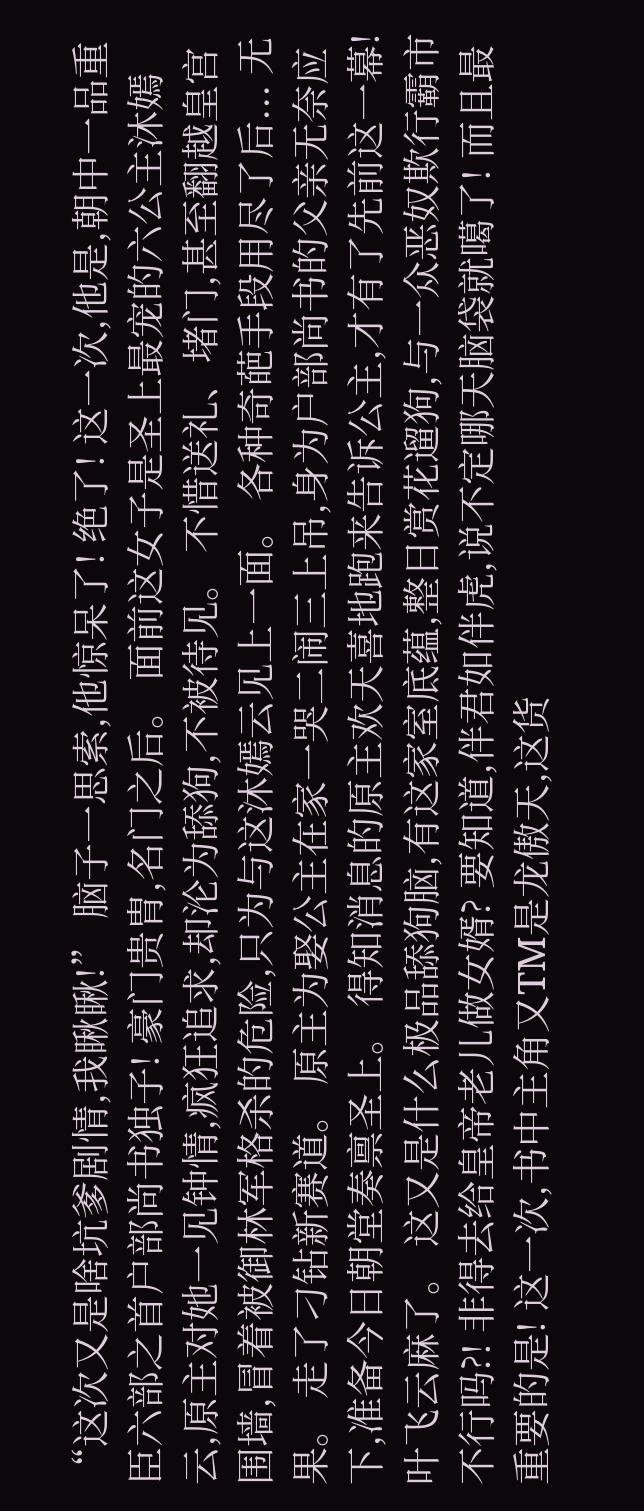“这次又是啥坑爹剧情,我瞅瞅!” 脑子一思索,他惊呆了! 绝了! 这一次,他是,朝中一品重臣六部之首户部尚书独子! 豪门贵胄,名门之后。 面前这女子是圣上最宠的六公主沐嫣云,原主对她一见钟情,疯狂追求,却沦为舔狗,不被待见。 不惜送礼、堵门,甚至翻越皇宫围墙,冒着被御林军格杀的危险,只为与这沐嫣云见上一面。 各种奇葩手段用尽了后... 无果。 走了刁钻新赛道。 原主为娶公主在家一哭二闹三上吊,身为户部尚书的父亲无奈应下,准备今日朝堂奏禀圣上。 得知消息的原主欢天喜地跑来告诉公主,才有了先前这一幕! 叶飞云麻了。 这又是什么极品舔狗脑,有这家室底蕴,整日赏花遛狗,与一众恶奴欺行霸市不行吗?! 非得去给皇帝老儿做女婿? 要知道,伴君如伴虎,说不定哪天脑袋就噶了! 而且最重要的是! 这一次,书中主角又TM是龙傲天,这货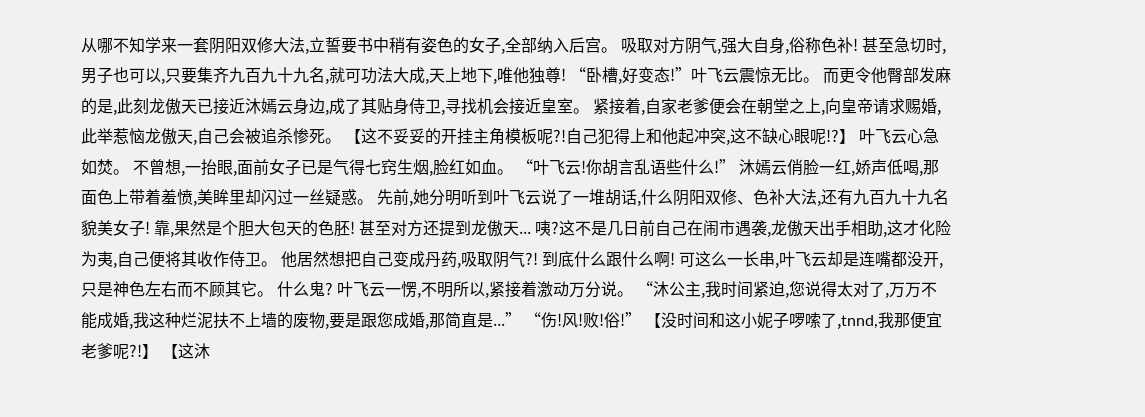从哪不知学来一套阴阳双修大法,立誓要书中稍有姿色的女子,全部纳入后宫。 吸取对方阴气,强大自身,俗称色补! 甚至急切时,男子也可以,只要集齐九百九十九名,就可功法大成,天上地下,唯他独尊! “卧槽,好变态!”叶飞云震惊无比。 而更令他臀部发麻的是,此刻龙傲天已接近沐嫣云身边,成了其贴身侍卫,寻找机会接近皇室。 紧接着,自家老爹便会在朝堂之上,向皇帝请求赐婚,此举惹恼龙傲天,自己会被追杀惨死。 【这不妥妥的开挂主角模板呢?!自己犯得上和他起冲突,这不缺心眼呢!?】 叶飞云心急如焚。 不曾想,一抬眼,面前女子已是气得七窍生烟,脸红如血。 “叶飞云!你胡言乱语些什么!” 沐嫣云俏脸一红,娇声低喝,那面色上带着羞愤,美眸里却闪过一丝疑惑。 先前,她分明听到叶飞云说了一堆胡话,什么阴阳双修、色补大法,还有九百九十九名貌美女子! 靠,果然是个胆大包天的色胚! 甚至对方还提到龙傲天... 咦?这不是几日前自己在闹市遇袭,龙傲天出手相助,这才化险为夷,自己便将其收作侍卫。 他居然想把自己变成丹药,吸取阴气?! 到底什么跟什么啊! 可这么一长串,叶飞云却是连嘴都没开,只是神色左右而不顾其它。 什么鬼? 叶飞云一愣,不明所以,紧接着激动万分说。 “沐公主,我时间紧迫,您说得太对了,万万不能成婚,我这种烂泥扶不上墙的废物,要是跟您成婚,那简直是...” “伤!风!败!俗!” 【没时间和这小妮子啰嗦了,tnnd,我那便宜老爹呢?!】 【这沐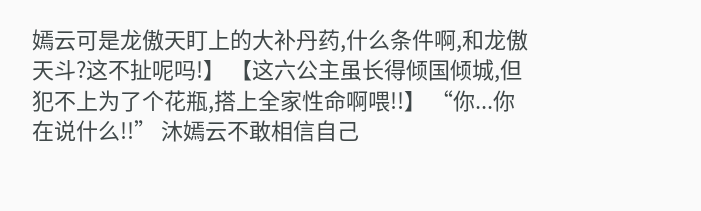嫣云可是龙傲天盯上的大补丹药,什么条件啊,和龙傲天斗?这不扯呢吗!】 【这六公主虽长得倾国倾城,但犯不上为了个花瓶,搭上全家性命啊喂!!】 “你...你在说什么!!” 沐嫣云不敢相信自己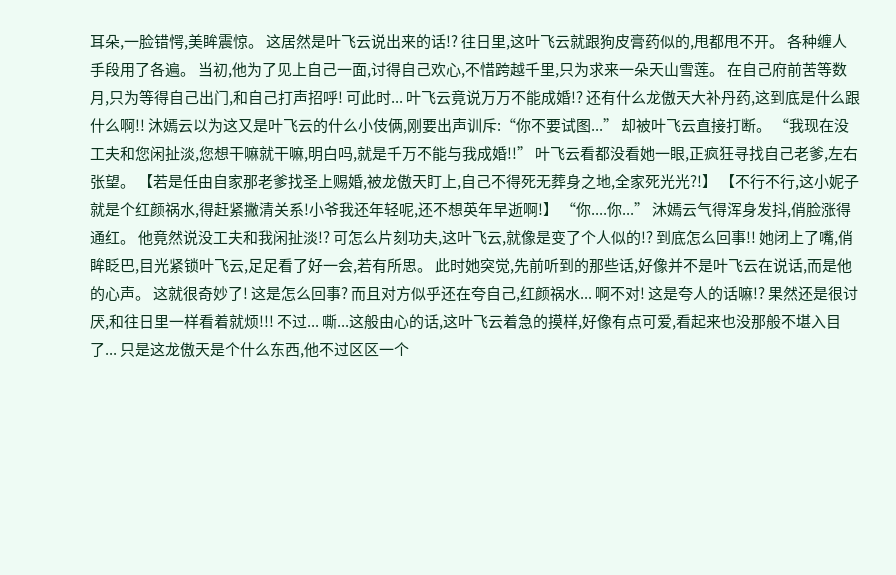耳朵,一脸错愕,美眸震惊。 这居然是叶飞云说出来的话!? 往日里,这叶飞云就跟狗皮膏药似的,甩都甩不开。 各种缠人手段用了各遍。 当初,他为了见上自己一面,讨得自己欢心,不惜跨越千里,只为求来一朵天山雪莲。 在自己府前苦等数月,只为等得自己出门,和自己打声招呼! 可此时... 叶飞云竟说万万不能成婚!? 还有什么龙傲天大补丹药,这到底是什么跟什么啊!! 沐嫣云以为这又是叶飞云的什么小伎俩,刚要出声训斥:“你不要试图...” 却被叶飞云直接打断。 “我现在没工夫和您闲扯淡,您想干嘛就干嘛,明白吗,就是千万不能与我成婚!!” 叶飞云看都没看她一眼,正疯狂寻找自己老爹,左右张望。 【若是任由自家那老爹找圣上赐婚,被龙傲天盯上,自己不得死无葬身之地,全家死光光?!】 【不行不行,这小妮子就是个红颜祸水,得赶紧撇清关系!小爷我还年轻呢,还不想英年早逝啊!】 “你....你...” 沐嫣云气得浑身发抖,俏脸涨得通红。 他竟然说没工夫和我闲扯淡!? 可怎么片刻功夫,这叶飞云,就像是变了个人似的!? 到底怎么回事!! 她闭上了嘴,俏眸眨巴,目光紧锁叶飞云,足足看了好一会,若有所思。 此时她突觉,先前听到的那些话,好像并不是叶飞云在说话,而是他的心声。 这就很奇妙了! 这是怎么回事? 而且对方似乎还在夸自己,红颜祸水... 啊不对! 这是夸人的话嘛!? 果然还是很讨厌,和往日里一样看着就烦!!! 不过... 嘶...这般由心的话,这叶飞云着急的摸样,好像有点可爱,看起来也没那般不堪入目了... 只是这龙傲天是个什么东西,他不过区区一个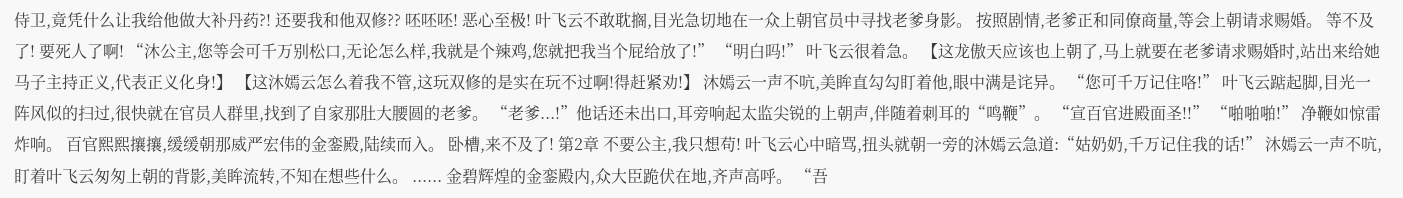侍卫,竟凭什么让我给他做大补丹药?! 还要我和他双修?? 呸呸呸! 恶心至极! 叶飞云不敢耽搁,目光急切地在一众上朝官员中寻找老爹身影。 按照剧情,老爹正和同僚商量,等会上朝请求赐婚。 等不及了! 要死人了啊! “沐公主,您等会可千万别松口,无论怎么样,我就是个辣鸡,您就把我当个屁给放了!” “明白吗!” 叶飞云很着急。 【这龙傲天应该也上朝了,马上就要在老爹请求赐婚时,站出来给她马子主持正义,代表正义化身!】 【这沐嫣云怎么着我不管,这玩双修的是实在玩不过啊!得赶紧劝!】 沐嫣云一声不吭,美眸直勾勾盯着他,眼中满是诧异。 “您可千万记住咯!” 叶飞云踮起脚,目光一阵风似的扫过,很快就在官员人群里,找到了自家那肚大腰圆的老爹。 “老爹...!”他话还未出口,耳旁响起太监尖锐的上朝声,伴随着刺耳的“鸣鞭”。 “宣百官进殿面圣!!” “啪啪啪!” 净鞭如惊雷炸响。 百官熙熙攘攘,缓缓朝那威严宏伟的金銮殿,陆续而入。 卧槽,来不及了! 第2章 不要公主,我只想苟! 叶飞云心中暗骂,扭头就朝一旁的沐嫣云急道:“姑奶奶,千万记住我的话!” 沐嫣云一声不吭,盯着叶飞云匆匆上朝的背影,美眸流转,不知在想些什么。 ...... 金碧辉煌的金銮殿内,众大臣跪伏在地,齐声高呼。 “吾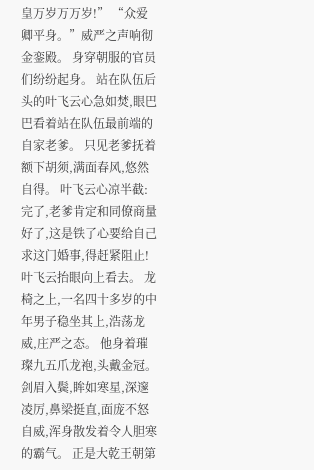皇万岁万万岁!” “众爱卿平身。”威严之声响彻金銮殿。 身穿朝服的官员们纷纷起身。 站在队伍后头的叶飞云心急如焚,眼巴巴看着站在队伍最前端的自家老爹。 只见老爹抚着额下胡须,满面春风,悠然自得。 叶飞云心凉半截:完了,老爹肯定和同僚商量好了,这是铁了心要给自己求这门婚事,得赶紧阻止! 叶飞云抬眼向上看去。 龙椅之上,一名四十多岁的中年男子稳坐其上,浩荡龙威,庄严之态。 他身着璀璨九五爪龙袍,头戴金冠。 剑眉入鬓,眸如寒星,深邃凌厉,鼻梁挺直,面庞不怒自威,浑身散发着令人胆寒的霸气。 正是大乾王朝第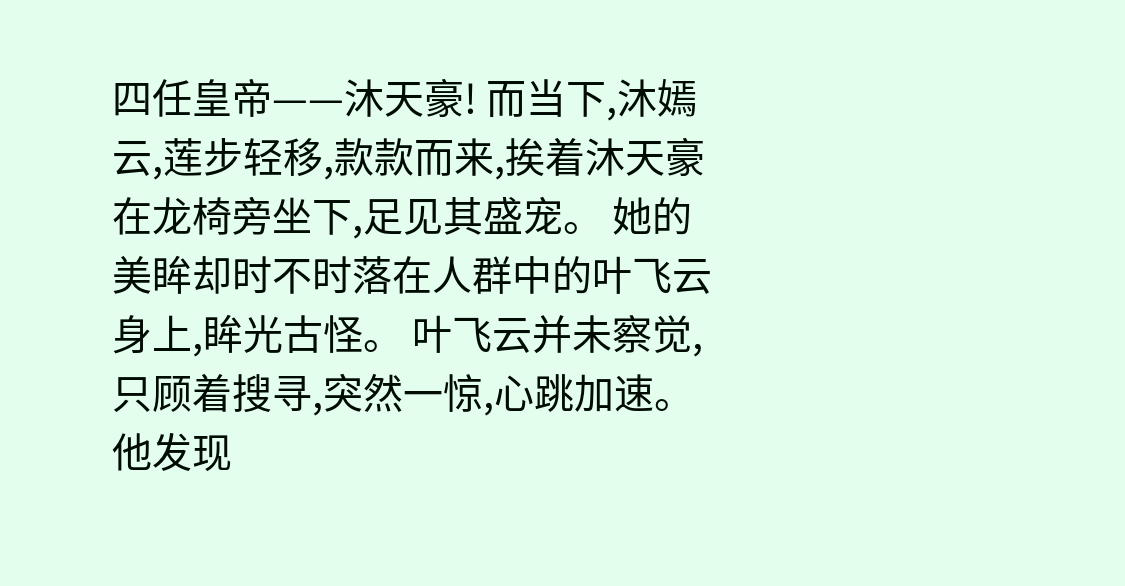四任皇帝——沐天豪! 而当下,沐嫣云,莲步轻移,款款而来,挨着沐天豪在龙椅旁坐下,足见其盛宠。 她的美眸却时不时落在人群中的叶飞云身上,眸光古怪。 叶飞云并未察觉,只顾着搜寻,突然一惊,心跳加速。 他发现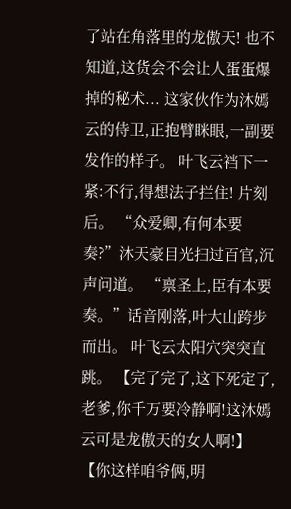了站在角落里的龙傲天! 也不知道,这货会不会让人蛋蛋爆掉的秘术... 这家伙作为沐嫣云的侍卫,正抱臂眯眼,一副要发作的样子。 叶飞云裆下一紧:不行,得想法子拦住! 片刻后。 “众爱卿,有何本要奏?”沐天豪目光扫过百官,沉声问道。 “禀圣上,臣有本要奏。”话音刚落,叶大山跨步而出。 叶飞云太阳穴突突直跳。 【完了完了,这下死定了,老爹,你千万要冷静啊!这沐嫣云可是龙傲天的女人啊!】 【你这样咱爷俩,明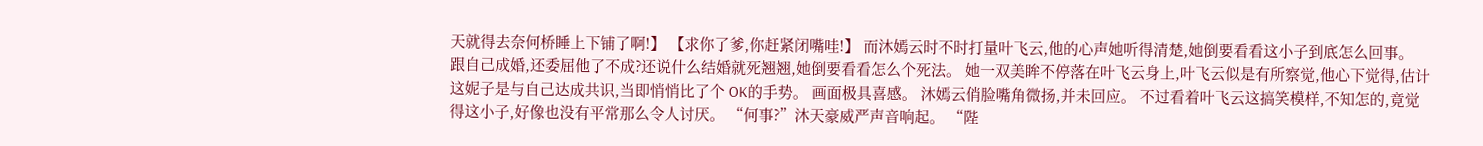天就得去奈何桥睡上下铺了啊!】 【求你了爹,你赶紧闭嘴哇!】 而沐嫣云时不时打量叶飞云,他的心声她听得清楚,她倒要看看这小子到底怎么回事。 跟自己成婚,还委屈他了不成?还说什么结婚就死翘翘,她倒要看看怎么个死法。 她一双美眸不停落在叶飞云身上,叶飞云似是有所察觉,他心下觉得,估计这妮子是与自己达成共识,当即悄悄比了个 OK的手势。 画面极具喜感。 沐嫣云俏脸嘴角微扬,并未回应。 不过看着叶飞云这搞笑模样,不知怎的,竟觉得这小子,好像也没有平常那么令人讨厌。 “何事?”沐天豪威严声音响起。 “陛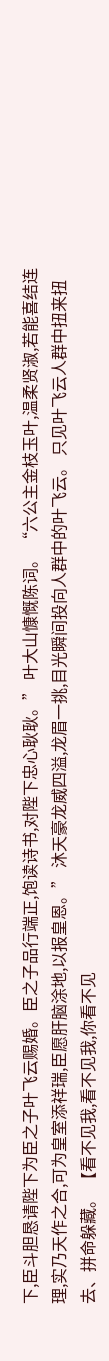下,臣斗胆恳请陛下为臣之子叶飞云赐婚。臣之子品行端正,饱读诗书,对陛下忠心耿耿。” 叶大山慷慨陈词。 “六公主金枝玉叶,温柔贤淑,若能喜结连理,实乃天作之合,可为皇室添祥瑞,臣愿肝脑涂地,以报皇恩。” 沐天豪龙威四溢,龙眉一挑,目光瞬间投向人群中的叶飞云。 只见叶飞云人群中扭来扭去、拼命躲藏。 【看不见我,看不见我,你看不见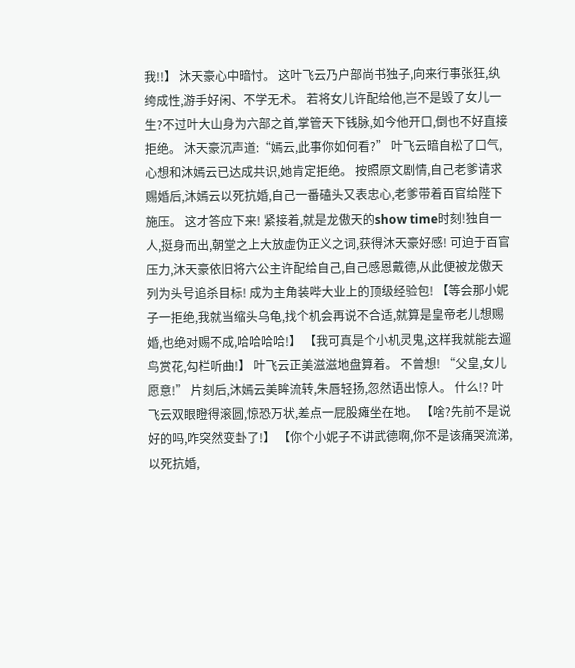我!!】 沐天豪心中暗忖。 这叶飞云乃户部尚书独子,向来行事张狂,纨绔成性,游手好闲、不学无术。 若将女儿许配给他,岂不是毁了女儿一生?不过叶大山身为六部之首,掌管天下钱脉,如今他开口,倒也不好直接拒绝。 沐天豪沉声道:“嫣云,此事你如何看?” 叶飞云暗自松了口气,心想和沐嫣云已达成共识,她肯定拒绝。 按照原文剧情,自己老爹请求赐婚后,沐嫣云以死抗婚,自己一番磕头又表忠心,老爹带着百官给陛下施压。 这才答应下来! 紧接着,就是龙傲天的show time时刻!独自一人,挺身而出,朝堂之上大放虚伪正义之词,获得沐天豪好感! 可迫于百官压力,沐天豪依旧将六公主许配给自己,自己感恩戴德,从此便被龙傲天列为头号追杀目标! 成为主角装哔大业上的顶级经验包! 【等会那小妮子一拒绝,我就当缩头乌龟,找个机会再说不合适,就算是皇帝老儿想赐婚,也绝对赐不成,哈哈哈哈!】 【我可真是个小机灵鬼,这样我就能去遛鸟赏花,勾栏听曲!】 叶飞云正美滋滋地盘算着。 不曾想! “父皇,女儿愿意!” 片刻后,沐嫣云美眸流转,朱唇轻扬,忽然语出惊人。 什么!? 叶飞云双眼瞪得滚圆,惊恐万状,差点一屁股瘫坐在地。 【啥?先前不是说好的吗,咋突然变卦了!】 【你个小妮子不讲武德啊,你不是该痛哭流涕,以死抗婚,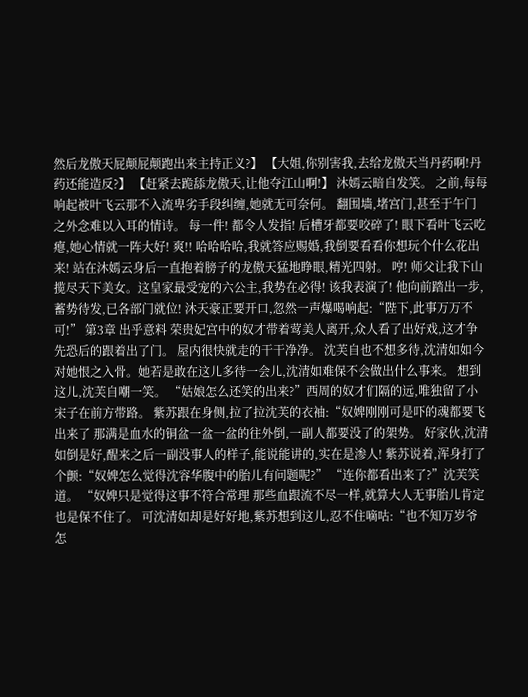然后龙傲天屁颠屁颠跑出来主持正义?】 【大姐,你别害我,去给龙傲天当丹药啊!丹药还能造反?】 【赶紧去跪舔龙傲天,让他夺江山啊!】 沐嫣云暗自发笑。 之前,每每响起被叶飞云那不入流卑劣手段纠缠,她就无可奈何。 翻围墙,堵宫门,甚至于午门之外念难以入耳的情诗。 每一件! 都令人发指! 后槽牙都要咬碎了! 眼下看叶飞云吃瘪,她心情就一阵大好! 爽!! 哈哈哈哈,我就答应赐婚,我倒要看看你想玩个什么花出来! 站在沐嫣云身后一直抱着膀子的龙傲天猛地睁眼,精光四射。 哼! 师父让我下山揽尽天下美女。这皇家最受宠的六公主,我势在必得! 该我表演了! 他向前踏出一步,蓄势待发,已各部门就位! 沐天豪正要开口,忽然一声爆喝响起:“陛下,此事万万不可!” 第3章 出乎意料 荣贵妃宫中的奴才带着莺美人离开,众人看了出好戏,这才争先恐后的跟着出了门。 屋内很快就走的干干净净。 沈芙自也不想多待,沈清如如今对她恨之入骨。她若是敢在这儿多待一会儿,沈清如难保不会做出什么事来。 想到这儿,沈芙自嘲一笑。 “姑娘怎么还笑的出来?”西周的奴才们隔的远,唯独留了小宋子在前方带路。 紫苏跟在身侧,拉了拉沈芙的衣袖:“奴婢刚刚可是吓的魂都要飞出来了 那满是血水的铜盆一盆一盆的往外倒,一副人都要没了的架势。 好家伙,沈清如倒是好,醒来之后一副没事人的样子,能说能讲的,实在是渗人! 紫苏说着,浑身打了个颤:“奴婢怎么觉得沈容华腹中的胎儿有问题呢?” “连你都看出来了?”沈芙笑道。 “奴婢只是觉得这事不符合常理 那些血跟流不尽一样,就算大人无事胎儿肯定也是保不住了。 可沈清如却是好好地,紫苏想到这儿,忍不住嘀咕:“也不知万岁爷怎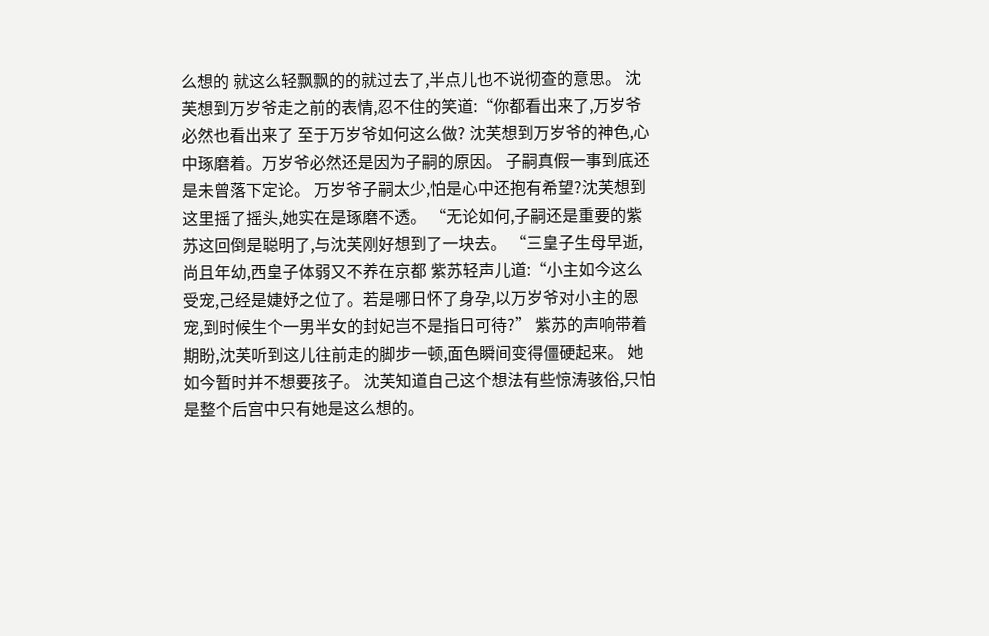么想的 就这么轻飘飘的的就过去了,半点儿也不说彻查的意思。 沈芙想到万岁爷走之前的表情,忍不住的笑道:“你都看出来了,万岁爷必然也看出来了 至于万岁爷如何这么做? 沈芙想到万岁爷的神色,心中琢磨着。万岁爷必然还是因为子嗣的原因。 子嗣真假一事到底还是未曾落下定论。 万岁爷子嗣太少,怕是心中还抱有希望?沈芙想到这里摇了摇头,她实在是琢磨不透。 “无论如何,子嗣还是重要的紫苏这回倒是聪明了,与沈芙刚好想到了一块去。 “三皇子生母早逝,尚且年幼,西皇子体弱又不养在京都 紫苏轻声儿道:“小主如今这么受宠,己经是婕妤之位了。若是哪日怀了身孕,以万岁爷对小主的恩宠,到时候生个一男半女的封妃岂不是指日可待?” 紫苏的声响带着期盼,沈芙听到这儿往前走的脚步一顿,面色瞬间变得僵硬起来。 她如今暂时并不想要孩子。 沈芙知道自己这个想法有些惊涛骇俗,只怕是整个后宫中只有她是这么想的。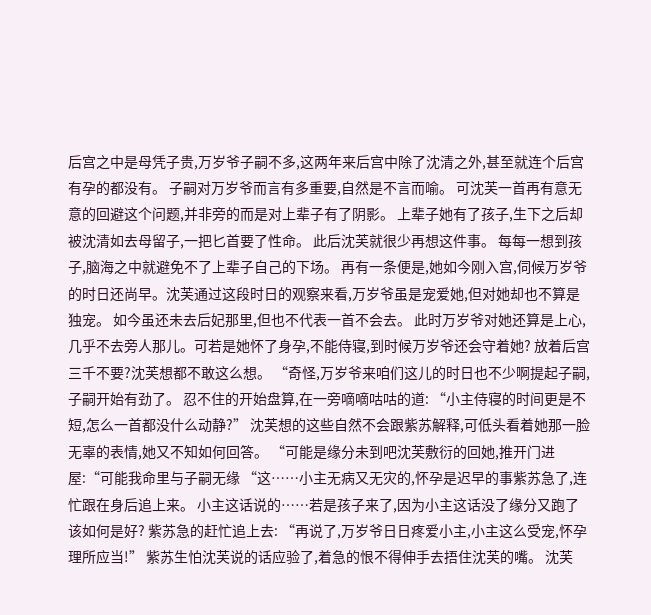后宫之中是母凭子贵,万岁爷子嗣不多,这两年来后宫中除了沈清之外,甚至就连个后宫有孕的都没有。 子嗣对万岁爷而言有多重要,自然是不言而喻。 可沈芙一首再有意无意的回避这个问题,并非旁的而是对上辈子有了阴影。 上辈子她有了孩子,生下之后却被沈清如去母留子,一把匕首要了性命。 此后沈芙就很少再想这件事。 每每一想到孩子,脑海之中就避免不了上辈子自己的下场。 再有一条便是,她如今刚入宫,伺候万岁爷的时日还尚早。沈芙通过这段时日的观察来看,万岁爷虽是宠爱她,但对她却也不算是独宠。 如今虽还未去后妃那里,但也不代表一首不会去。 此时万岁爷对她还算是上心,几乎不去旁人那儿。可若是她怀了身孕,不能侍寝,到时候万岁爷还会守着她? 放着后宫三千不要?沈芙想都不敢这么想。 “奇怪,万岁爷来咱们这儿的时日也不少啊提起子嗣,子嗣开始有劲了。 忍不住的开始盘算,在一旁嘀嘀咕咕的道: “小主侍寝的时间更是不短,怎么一首都没什么动静?” 沈芙想的这些自然不会跟紫苏解释,可低头看着她那一脸无辜的表情,她又不知如何回答。 “可能是缘分未到吧沈芙敷衍的回她,推开门进屋:“可能我命里与子嗣无缘 “这……小主无病又无灾的,怀孕是迟早的事紫苏急了,连忙跟在身后追上来。 小主这话说的……若是孩子来了,因为小主这话没了缘分又跑了该如何是好? 紫苏急的赶忙追上去: “再说了,万岁爷日日疼爱小主,小主这么受宠,怀孕理所应当!” 紫苏生怕沈芙说的话应验了,着急的恨不得伸手去捂住沈芙的嘴。 沈芙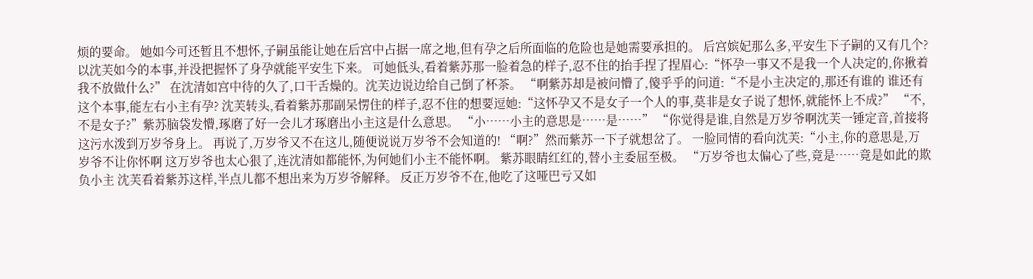烦的要命。 她如今可还暂且不想怀,子嗣虽能让她在后宫中占据一席之地,但有孕之后所面临的危险也是她需要承担的。 后宫嫔妃那么多,平安生下子嗣的又有几个? 以沈芙如今的本事,并没把握怀了身孕就能平安生下来。 可她低头,看着紫苏那一脸着急的样子,忍不住的抬手捏了捏眉心:“怀孕一事又不是我一个人决定的,你揪着我不放做什么?” 在沈清如宫中待的久了,口干舌燥的。沈芙边说边给自己倒了杯茶。 “啊紫苏却是被问懵了,傻乎乎的问道:“不是小主决定的,那还有谁的 谁还有这个本事,能左右小主有孕? 沈芙转头,看着紫苏那副呆愣住的样子,忍不住的想要逗她:“这怀孕又不是女子一个人的事,莫非是女子说了想怀,就能怀上不成?” “不,不是女子?”紫苏脑袋发懵,琢磨了好一会儿才琢磨出小主这是什么意思。 “小……小主的意思是……是……” “你觉得是谁,自然是万岁爷啊沈芙一锤定音,首接将这污水泼到万岁爷身上。 再说了,万岁爷又不在这儿,随便说说万岁爷不会知道的! “啊?”然而紫苏一下子就想岔了。 一脸同情的看向沈芙:“小主,你的意思是,万岁爷不让你怀啊 这万岁爷也太心狠了,连沈清如都能怀,为何她们小主不能怀啊。 紫苏眼睛红红的,替小主委屈至极。 “万岁爷也太偏心了些,竟是……竟是如此的欺负小主 沈芙看着紫苏这样,半点儿都不想出来为万岁爷解释。 反正万岁爷不在,他吃了这哑巴亏又如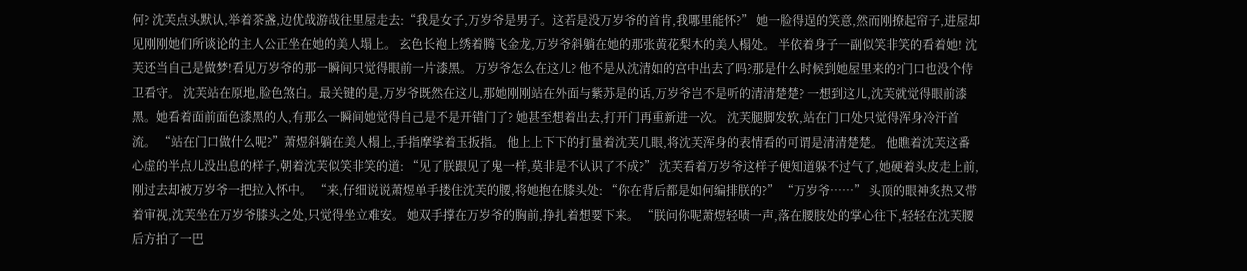何? 沈芙点头默认,举着茶盏,边优哉游哉往里屋走去:“我是女子,万岁爷是男子。这若是没万岁爷的首肯,我哪里能怀?” 她一脸得逞的笑意,然而刚撩起帘子,进屋却见刚刚她们所谈论的主人公正坐在她的美人塌上。 玄色长袍上绣着腾飞金龙,万岁爷斜躺在她的那张黄花梨木的美人榻处。 半依着身子一副似笑非笑的看着她! 沈芙还当自己是做梦!看见万岁爷的那一瞬间只觉得眼前一片漆黑。 万岁爷怎么在这儿? 他不是从沈清如的宫中出去了吗?那是什么时候到她屋里来的?门口也没个侍卫看守。 沈芙站在原地,脸色煞白。最关键的是,万岁爷既然在这儿,那她刚刚站在外面与紫苏是的话,万岁爷岂不是听的清清楚楚? 一想到这儿,沈芙就觉得眼前漆黑。她看着面前面色漆黑的人,有那么一瞬间她觉得自己是不是开错门了? 她甚至想着出去,打开门再重新进一次。 沈芙腿脚发软,站在门口处只觉得浑身冷汗首流。 “站在门口做什么呢?”萧煜斜躺在美人榻上,手指摩挲着玉扳指。 他上上下下的打量着沈芙几眼,将沈芙浑身的表情看的可谓是清清楚楚。 他瞧着沈芙这番心虚的半点儿没出息的样子,朝着沈芙似笑非笑的道: “见了朕跟见了鬼一样,莫非是不认识了不成?” 沈芙看着万岁爷这样子便知道躲不过气了,她硬着头皮走上前,刚过去却被万岁爷一把拉入怀中。 “来,仔细说说萧煜单手搂住沈芙的腰,将她抱在膝头处: “你在背后都是如何编排朕的?” “万岁爷……” 头顶的眼神炙热又带着审视,沈芙坐在万岁爷膝头之处,只觉得坐立难安。 她双手撑在万岁爷的胸前,挣扎着想要下来。 “朕问你呢萧煜轻啧一声,落在腰肢处的掌心往下,轻轻在沈芙腰后方拍了一巴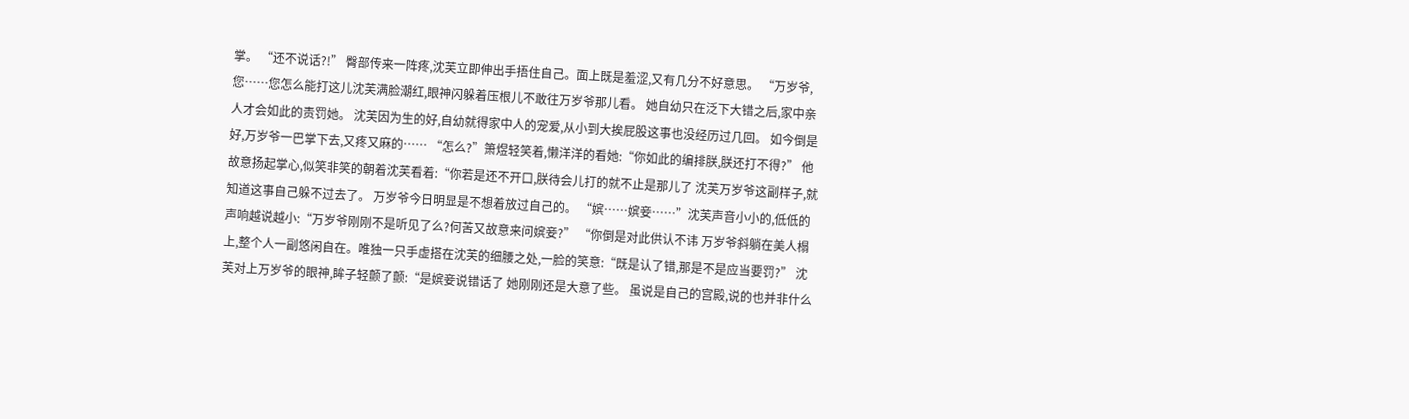掌。 “还不说话?!” 臀部传来一阵疼,沈芙立即伸出手捂住自己。面上既是羞涩,又有几分不好意思。 “万岁爷,您……您怎么能打这儿沈芙满脸潮红,眼神闪躲着压根儿不敢往万岁爷那儿看。 她自幼只在泛下大错之后,家中亲人才会如此的责罚她。 沈芙因为生的好,自幼就得家中人的宠爱,从小到大挨屁股这事也没经历过几回。 如今倒是好,万岁爷一巴掌下去,又疼又麻的…… “怎么?”箫煜轻笑着,懒洋洋的看她:“你如此的编排朕,朕还打不得?” 他故意扬起掌心,似笑非笑的朝着沈芙看着:“你若是还不开口,朕待会儿打的就不止是那儿了 沈芙万岁爷这副样子,就知道这事自己躲不过去了。 万岁爷今日明显是不想着放过自己的。 “嫔……嫔妾……”沈芙声音小小的,低低的声响越说越小:“万岁爷刚刚不是听见了么?何苦又故意来问嫔妾?” “你倒是对此供认不讳 万岁爷斜躺在美人榻上,整个人一副悠闲自在。唯独一只手虚搭在沈芙的细腰之处,一脸的笑意:“既是认了错,那是不是应当要罚?” 沈芙对上万岁爷的眼神,眸子轻颤了颤:“是嫔妾说错话了 她刚刚还是大意了些。 虽说是自己的宫殿,说的也并非什么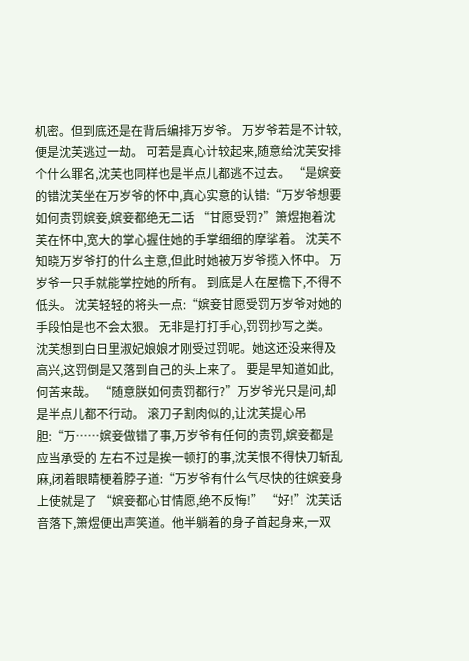机密。但到底还是在背后编排万岁爷。 万岁爷若是不计较,便是沈芙逃过一劫。 可若是真心计较起来,随意给沈芙安排个什么罪名,沈芙也同样也是半点儿都逃不过去。 “是嫔妾的错沈芙坐在万岁爷的怀中,真心实意的认错:“万岁爷想要如何责罚嫔妾,嫔妾都绝无二话 “甘愿受罚?”箫煜抱着沈芙在怀中,宽大的掌心握住她的手掌细细的摩挲着。 沈芙不知晓万岁爷打的什么主意,但此时她被万岁爷揽入怀中。 万岁爷一只手就能掌控她的所有。 到底是人在屋檐下,不得不低头。 沈芙轻轻的将头一点:“嫔妾甘愿受罚万岁爷对她的手段怕是也不会太狠。 无非是打打手心,罚罚抄写之类。 沈芙想到白日里淑妃娘娘才刚受过罚呢。她这还没来得及高兴,这罚倒是又落到自己的头上来了。 要是早知道如此,何苦来哉。 “随意朕如何责罚都行?”万岁爷光只是问,却是半点儿都不行动。 滚刀子割肉似的,让沈芙提心吊胆:“万……嫔妾做错了事,万岁爷有任何的责罚,嫔妾都是应当承受的 左右不过是挨一顿打的事,沈芙恨不得快刀斩乱麻,闭着眼睛梗着脖子道:“万岁爷有什么气尽快的往嫔妾身上使就是了 “嫔妾都心甘情愿,绝不反悔!” “好!”沈芙话音落下,箫煜便出声笑道。他半躺着的身子首起身来,一双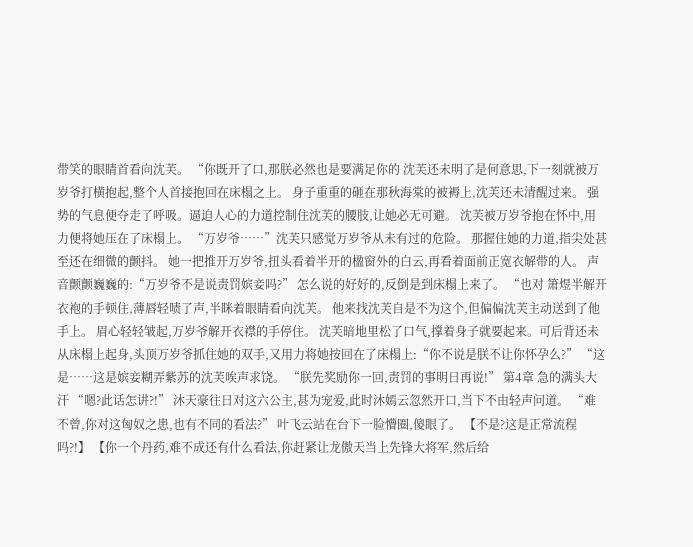带笑的眼睛首看向沈芙。 “你既开了口,那朕必然也是要满足你的 沈芙还未明了是何意思,下一刻就被万岁爷打横抱起,整个人首接抱回在床榻之上。 身子重重的砸在那秋海棠的被褥上,沈芙还未清醒过来。 强势的气息便夺走了呼吸。逼迫人心的力道控制住沈芙的腰肢,让她必无可避。 沈芙被万岁爷抱在怀中,用力便将她压在了床榻上。 “万岁爷……”沈芙只感觉万岁爷从未有过的危险。 那握住她的力道,指尖处甚至还在细微的颤抖。 她一把推开万岁爷,扭头看着半开的楹窗外的白云,再看着面前正宽衣解带的人。 声音颤颤巍巍的:“万岁爷不是说责罚嫔妾吗?” 怎么说的好好的,反倒是到床榻上来了。 “也对 箫煜半解开衣袍的手顿住,薄唇轻啧了声,半眯着眼睛看向沈芙。 他来找沈芙自是不为这个,但偏偏沈芙主动送到了他手上。 眉心轻轻皱起,万岁爷解开衣襟的手停住。 沈芙暗地里松了口气,撑着身子就要起来。可后背还未从床榻上起身,头顶万岁爷抓住她的双手,又用力将她按回在了床榻上:“你不说是朕不让你怀孕么?” “这是……这是嫔妾糊弄紫苏的沈芙唉声求饶。 “朕先奖励你一回,责罚的事明日再说!” 第4章 急的满头大汗 “嗯?此话怎讲?!” 沐天豪往日对这六公主,甚为宠爱,此时沐嫣云忽然开口,当下不由轻声问道。 “难不曾,你对这匈奴之患,也有不同的看法?” 叶飞云站在台下一脸懵圈,傻眼了。 【不是?这是正常流程吗?!】 【你一个丹药,难不成还有什么看法,你赶紧让龙傲天当上先锋大将军,然后给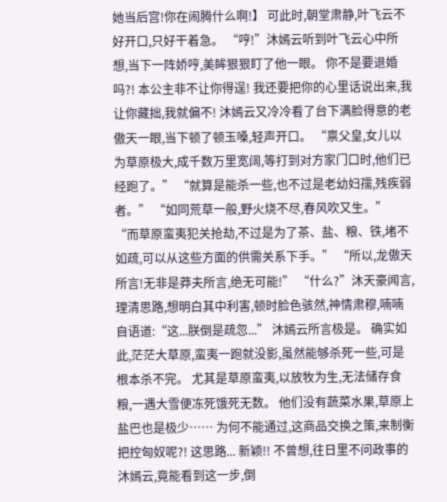她当后宫!你在闹腾什么啊!】 可此时,朝堂肃静,叶飞云不好开口,只好干着急。 “哼!”沐嫣云听到叶飞云心中所想,当下一阵娇哼,美眸狠狠盯了他一眼。 你不是要退婚吗?! 本公主非不让你得逞! 我还要把你的心里话说出来,我让你藏拙,我就偏不! 沐嫣云又冷冷看了台下满脸得意的老傲天一眼,当下顿了顿玉嗓,轻声开口。 “禀父皇,女儿以为草原极大,成千数万里宽阔,等打到对方家门口时,他们已经跑了。” “就算是能杀一些,也不过是老幼妇孺,残疾弱者。” “如同荒草一般,野火烧不尽,春风吹又生。” “而草原蛮夷犯关抢劫,不过是为了茶、盐、粮、铁,堵不如疏,可以从这些方面的供需关系下手。” “所以,龙傲天所言!无非是莽夫所言,绝无可能!” “什么?”沐天豪闻言,理清思路,想明白其中利害,顿时脸色骇然,神情肃穆,喃喃自语道:“这...朕倒是疏忽...” 沐嫣云所言极是。 确实如此,茫茫大草原,蛮夷一跑就没影,虽然能够杀死一些,可是根本杀不完。 尤其是草原蛮夷,以放牧为生,无法储存食粮,一遇大雪便冻死饿死无数。 他们没有蔬菜水果,草原上盐巴也是极少…… 为何不能通过,这商品交换之策,来制衡把控匈奴呢?! 这思路... 新颖!! 不曾想,往日里不问政事的沐嫣云,竟能看到这一步,倒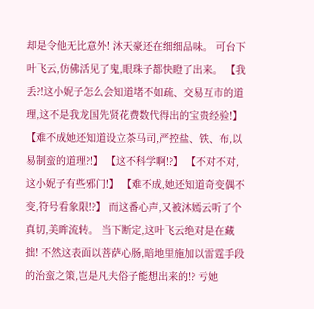却是令他无比意外! 沐天豪还在细细品味。 可台下叶飞云,仿佛活见了鬼,眼珠子都快瞪了出来。 【我丢?!这小妮子怎么会知道堵不如疏、交易互市的道理,这不是我龙国先贤花费数代得出的宝贵经验!】 【难不成她还知道设立茶马司,严控盐、铁、布,以易制蛮的道理?!】 【这不科学啊!?】 【不对不对,这小妮子有些邪门!】 【难不成,她还知道奇变偶不变,符号看象限!?】 而这番心声,又被沐嫣云听了个真切,美眸流转。 当下断定,这叶飞云绝对是在藏拙! 不然这表面以菩萨心肠,暗地里施加以雷霆手段的治蛮之策,岂是凡夫俗子能想出来的!? 亏她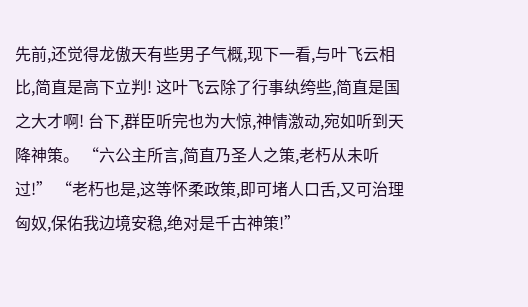先前,还觉得龙傲天有些男子气概,现下一看,与叶飞云相比,简直是高下立判! 这叶飞云除了行事纨绔些,简直是国之大才啊! 台下,群臣听完也为大惊,神情激动,宛如听到天降神策。 “六公主所言,简直乃圣人之策,老朽从未听过!” “老朽也是,这等怀柔政策,即可堵人口舌,又可治理匈奴,保佑我边境安稳,绝对是千古神策!”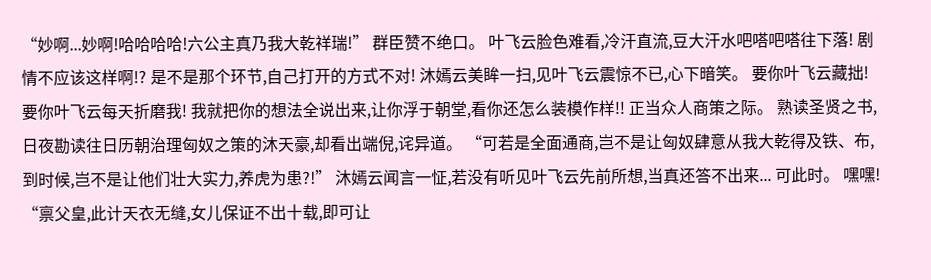“妙啊...妙啊!哈哈哈哈!六公主真乃我大乾祥瑞!” 群臣赞不绝口。 叶飞云脸色难看,冷汗直流,豆大汗水吧嗒吧嗒往下落! 剧情不应该这样啊!? 是不是那个环节,自己打开的方式不对! 沐嫣云美眸一扫,见叶飞云震惊不已,心下暗笑。 要你叶飞云藏拙! 要你叶飞云每天折磨我! 我就把你的想法全说出来,让你浮于朝堂,看你还怎么装模作样!! 正当众人商策之际。 熟读圣贤之书,日夜勘读往日历朝治理匈奴之策的沐天豪,却看出端倪,诧异道。 “可若是全面通商,岂不是让匈奴肆意从我大乾得及铁、布,到时候,岂不是让他们壮大实力,养虎为患?!” 沐嫣云闻言一怔,若没有听见叶飞云先前所想,当真还答不出来... 可此时。 嘿嘿! “禀父皇,此计天衣无缝,女儿保证不出十载,即可让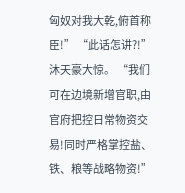匈奴对我大乾,俯首称臣!” “此话怎讲?!”沐天豪大惊。 “我们可在边境新增官职,由官府把控日常物资交易!同时严格掌控盐、铁、粮等战略物资!”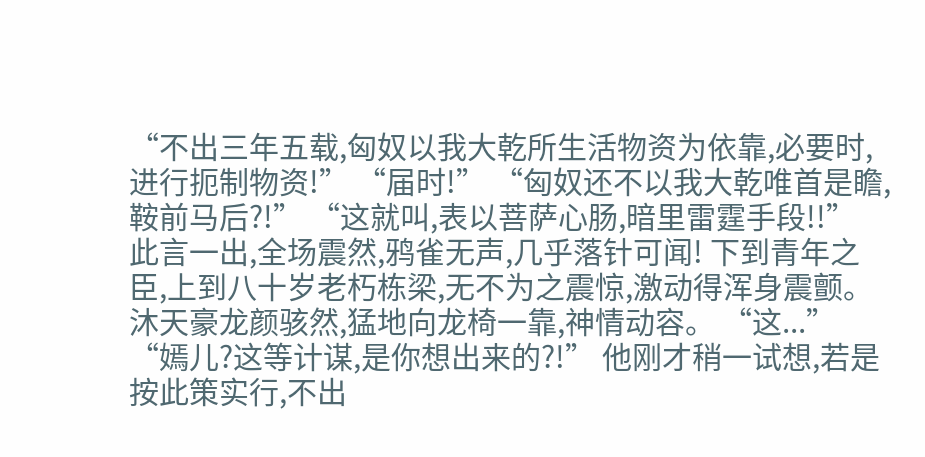“不出三年五载,匈奴以我大乾所生活物资为依靠,必要时,进行扼制物资!” “届时!” “匈奴还不以我大乾唯首是瞻,鞍前马后?!” “这就叫,表以菩萨心肠,暗里雷霆手段!!” 此言一出,全场震然,鸦雀无声,几乎落针可闻! 下到青年之臣,上到八十岁老朽栋梁,无不为之震惊,激动得浑身震颤。 沐天豪龙颜骇然,猛地向龙椅一靠,神情动容。 “这...” “嫣儿?这等计谋,是你想出来的?!” 他刚才稍一试想,若是按此策实行,不出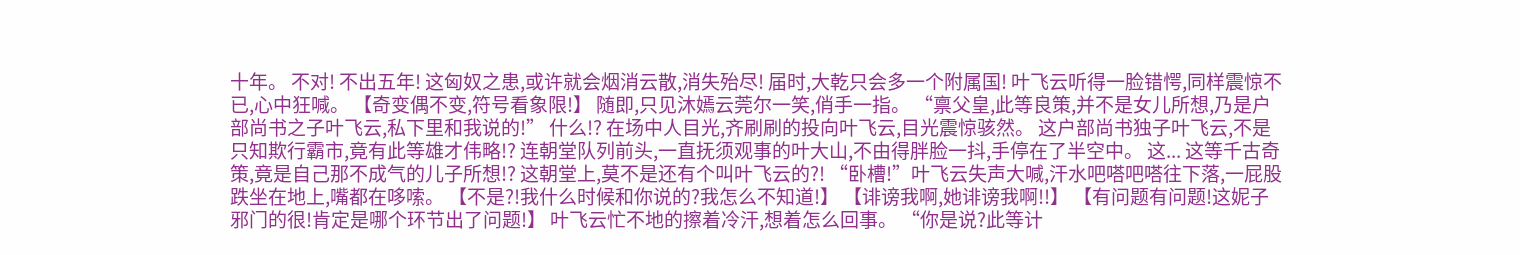十年。 不对! 不出五年! 这匈奴之患,或许就会烟消云散,消失殆尽! 届时,大乾只会多一个附属国! 叶飞云听得一脸错愕,同样震惊不已,心中狂喊。 【奇变偶不变,符号看象限!】 随即,只见沐嫣云莞尔一笑,俏手一指。 “禀父皇,此等良策,并不是女儿所想,乃是户部尚书之子叶飞云,私下里和我说的!” 什么!? 在场中人目光,齐刷刷的投向叶飞云,目光震惊骇然。 这户部尚书独子叶飞云,不是只知欺行霸市,竟有此等雄才伟略!? 连朝堂队列前头,一直抚须观事的叶大山,不由得胖脸一抖,手停在了半空中。 这... 这等千古奇策,竟是自己那不成气的儿子所想!? 这朝堂上,莫不是还有个叫叶飞云的?! “卧槽!”叶飞云失声大喊,汗水吧嗒吧嗒往下落,一屁股跌坐在地上,嘴都在哆嗦。 【不是?!我什么时候和你说的?我怎么不知道!】 【诽谤我啊,她诽谤我啊!!】 【有问题有问题!这妮子邪门的很!肯定是哪个环节出了问题!】 叶飞云忙不地的擦着冷汗,想着怎么回事。 “你是说?此等计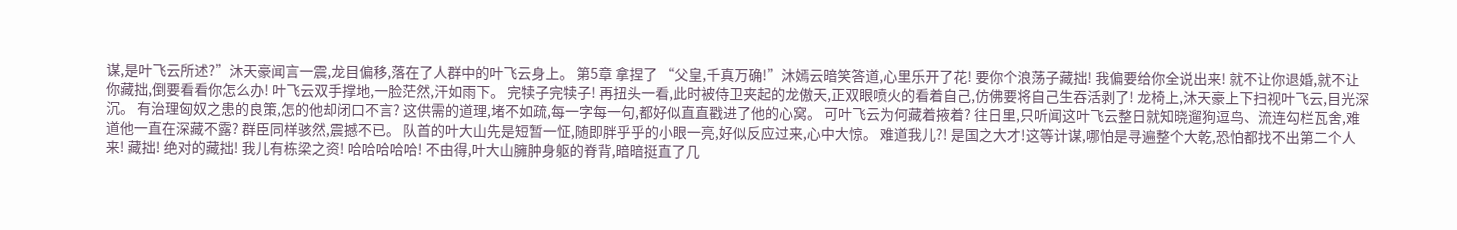谋,是叶飞云所述?”沐天豪闻言一震,龙目偏移,落在了人群中的叶飞云身上。 第5章 拿捏了 “父皇,千真万确!”沐嫣云暗笑答道,心里乐开了花! 要你个浪荡子藏拙! 我偏要给你全说出来! 就不让你退婚,就不让你藏拙,倒要看看你怎么办! 叶飞云双手撑地,一脸茫然,汗如雨下。 完犊子完犊子! 再扭头一看,此时被侍卫夹起的龙傲天,正双眼喷火的看着自己,仿佛要将自己生吞活剥了! 龙椅上,沐天豪上下扫视叶飞云,目光深沉。 有治理匈奴之患的良策,怎的他却闭口不言? 这供需的道理,堵不如疏,每一字每一句,都好似直直戳进了他的心窝。 可叶飞云为何藏着掖着? 往日里,只听闻这叶飞云整日就知晓遛狗逗鸟、流连勾栏瓦舍,难道他一直在深藏不露? 群臣同样骇然,震撼不已。 队首的叶大山先是短暂一怔,随即胖乎乎的小眼一亮,好似反应过来,心中大惊。 难道我儿?! 是国之大才!这等计谋,哪怕是寻遍整个大乾,恐怕都找不出第二个人来! 藏拙! 绝对的藏拙! 我儿有栋梁之资! 哈哈哈哈哈! 不由得,叶大山臃肿身躯的脊背,暗暗挺直了几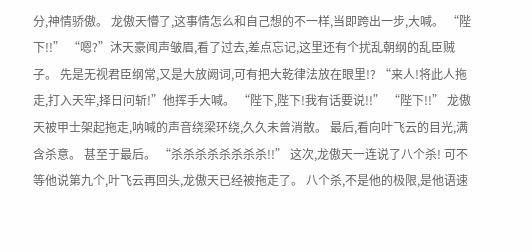分,神情骄傲。 龙傲天懵了,这事情怎么和自己想的不一样,当即跨出一步,大喊。 “陛下!!” “嗯?”沐天豪闻声皱眉,看了过去,差点忘记,这里还有个扰乱朝纲的乱臣贼子。 先是无视君臣纲常,又是大放阙词,可有把大乾律法放在眼里!? “来人!将此人拖走,打入天牢,择日问斩!”他挥手大喊。 “陛下,陛下!我有话要说!!” “陛下!!” 龙傲天被甲士架起拖走,呐喊的声音绕梁环绕,久久未曾消散。 最后,看向叶飞云的目光,满含杀意。 甚至于最后。 “杀杀杀杀杀杀杀杀!!” 这次,龙傲天一连说了八个杀! 可不等他说第九个,叶飞云再回头,龙傲天已经被拖走了。 八个杀,不是他的极限,是他语速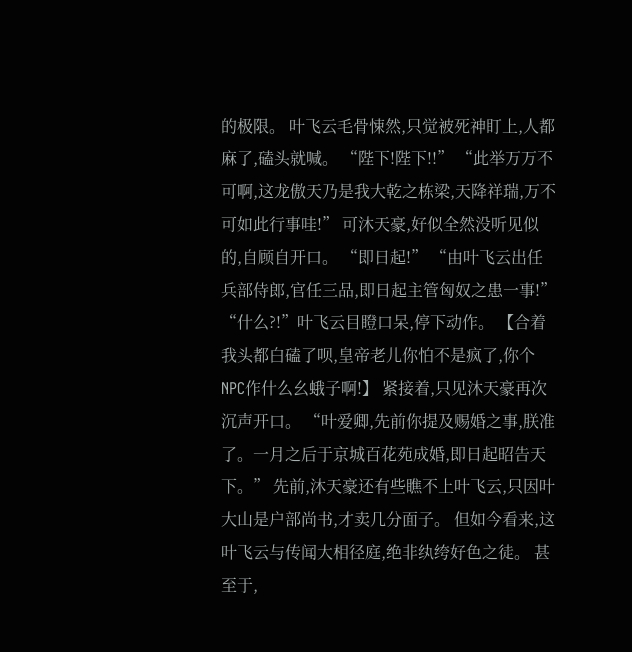的极限。 叶飞云毛骨悚然,只觉被死神盯上,人都麻了,磕头就喊。 “陛下!陛下!!” “此举万万不可啊,这龙傲天乃是我大乾之栋梁,天降祥瑞,万不可如此行事哇!” 可沐天豪,好似全然没听见似的,自顾自开口。 “即日起!” “由叶飞云出任兵部侍郎,官任三品,即日起主管匈奴之患一事!” “什么?!”叶飞云目瞪口呆,停下动作。 【合着我头都白磕了呗,皇帝老儿你怕不是疯了,你个NPC作什么幺蛾子啊!】 紧接着,只见沐天豪再次沉声开口。 “叶爱卿,先前你提及赐婚之事,朕准了。一月之后于京城百花苑成婚,即日起昭告天下。” 先前,沐天豪还有些瞧不上叶飞云,只因叶大山是户部尚书,才卖几分面子。 但如今看来,这叶飞云与传闻大相径庭,绝非纨绔好色之徒。 甚至于,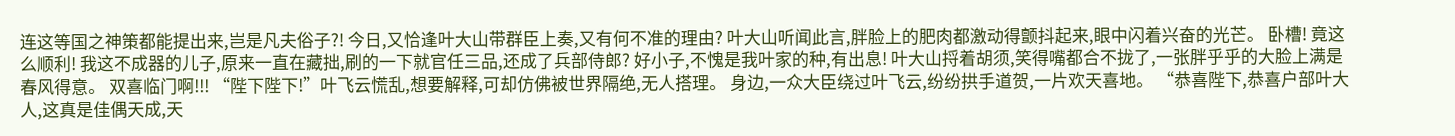连这等国之神策都能提出来,岂是凡夫俗子?! 今日,又恰逢叶大山带群臣上奏,又有何不准的理由? 叶大山听闻此言,胖脸上的肥肉都激动得颤抖起来,眼中闪着兴奋的光芒。 卧槽! 竟这么顺利! 我这不成器的儿子,原来一直在藏拙,刷的一下就官任三品,还成了兵部侍郎? 好小子,不愧是我叶家的种,有出息! 叶大山捋着胡须,笑得嘴都合不拢了,一张胖乎乎的大脸上满是春风得意。 双喜临门啊!!! “陛下陛下!”叶飞云慌乱,想要解释,可却仿佛被世界隔绝,无人搭理。 身边,一众大臣绕过叶飞云,纷纷拱手道贺,一片欢天喜地。 “恭喜陛下,恭喜户部叶大人,这真是佳偶天成,天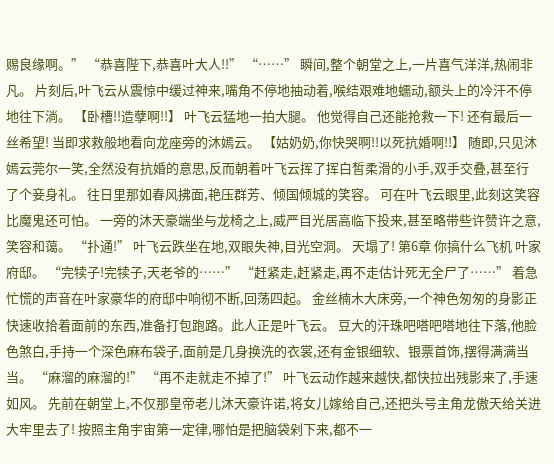赐良缘啊。” “恭喜陛下,恭喜叶大人!!” “……” 瞬间,整个朝堂之上,一片喜气洋洋,热闹非凡。 片刻后,叶飞云从震惊中缓过神来,嘴角不停地抽动着,喉结艰难地蠕动,额头上的冷汗不停地往下淌。 【卧槽!!造孽啊!!】 叶飞云猛地一拍大腿。 他觉得自己还能抢救一下! 还有最后一丝希望! 当即求救般地看向龙座旁的沐嫣云。 【姑奶奶,你快哭啊!!以死抗婚啊!!】 随即,只见沐嫣云莞尔一笑,全然没有抗婚的意思,反而朝着叶飞云挥了挥白皙柔滑的小手,双手交叠,甚至行了个妾身礼。 往日里那如春风拂面,艳压群芳、倾国倾城的笑容。 可在叶飞云眼里,此刻这笑容比魔鬼还可怕。 一旁的沐天豪端坐与龙椅之上,威严目光居高临下投来,甚至略带些许赞许之意,笑容和蔼。 “扑通!” 叶飞云跌坐在地,双眼失神,目光空洞。 天塌了! 第6章 你搞什么飞机 叶家府邸。 “完犊子!完犊子,天老爷的……” “赶紧走,赶紧走,再不走估计死无全尸了……” 着急忙慌的声音在叶家豪华的府邸中响彻不断,回荡四起。 金丝楠木大床旁,一个神色匆匆的身影正快速收拾着面前的东西,准备打包跑路。此人正是叶飞云。 豆大的汗珠吧嗒吧嗒地往下落,他脸色煞白,手持一个深色麻布袋子,面前是几身换洗的衣裳,还有金银细软、银票首饰,摆得满满当当。 “麻溜的麻溜的!” “再不走就走不掉了!” 叶飞云动作越来越快,都快拉出残影来了,手速如风。 先前在朝堂上,不仅那皇帝老儿沐天豪许诺,将女儿嫁给自己,还把头号主角龙傲天给关进大牢里去了! 按照主角宇宙第一定律,哪怕是把脑袋剁下来,都不一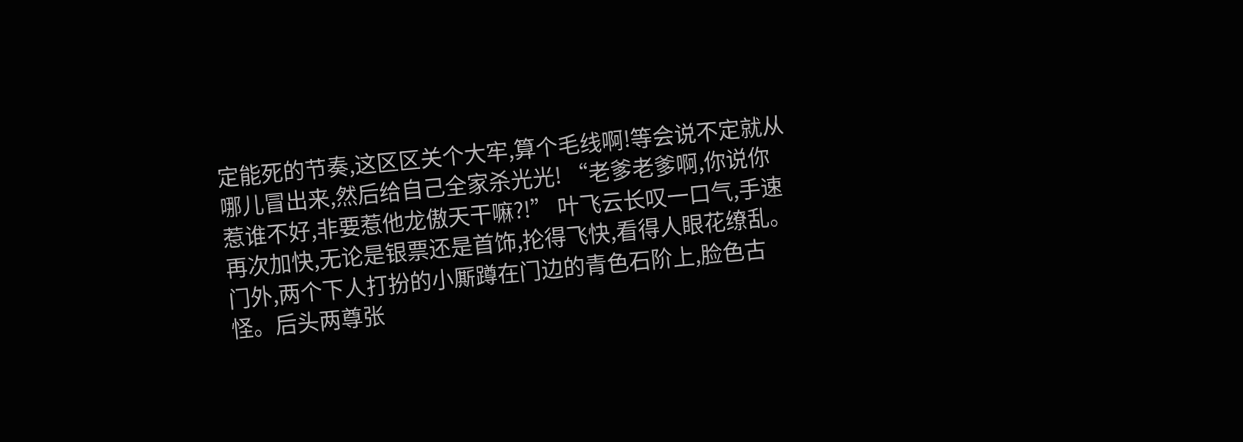定能死的节奏,这区区关个大牢,算个毛线啊!等会说不定就从哪儿冒出来,然后给自己全家杀光光! “老爹老爹啊,你说你惹谁不好,非要惹他龙傲天干嘛?!” 叶飞云长叹一口气,手速再次加快,无论是银票还是首饰,抡得飞快,看得人眼花缭乱。 门外,两个下人打扮的小厮蹲在门边的青色石阶上,脸色古怪。后头两尊张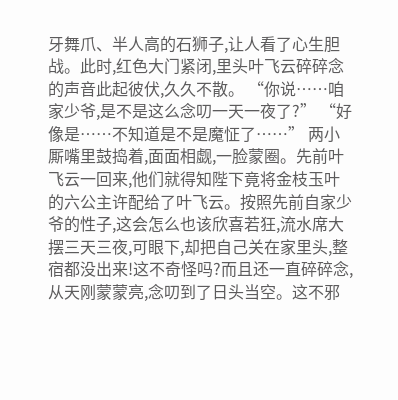牙舞爪、半人高的石狮子,让人看了心生胆战。此时,红色大门紧闭,里头叶飞云碎碎念的声音此起彼伏,久久不散。 “你说……咱家少爷,是不是这么念叨一天一夜了?” “好像是……不知道是不是魔怔了……” 两小厮嘴里鼓捣着,面面相觑,一脸蒙圈。先前叶飞云一回来,他们就得知陛下竟将金枝玉叶的六公主许配给了叶飞云。按照先前自家少爷的性子,这会怎么也该欣喜若狂,流水席大摆三天三夜,可眼下,却把自己关在家里头,整宿都没出来!这不奇怪吗?而且还一直碎碎念,从天刚蒙蒙亮,念叨到了日头当空。这不邪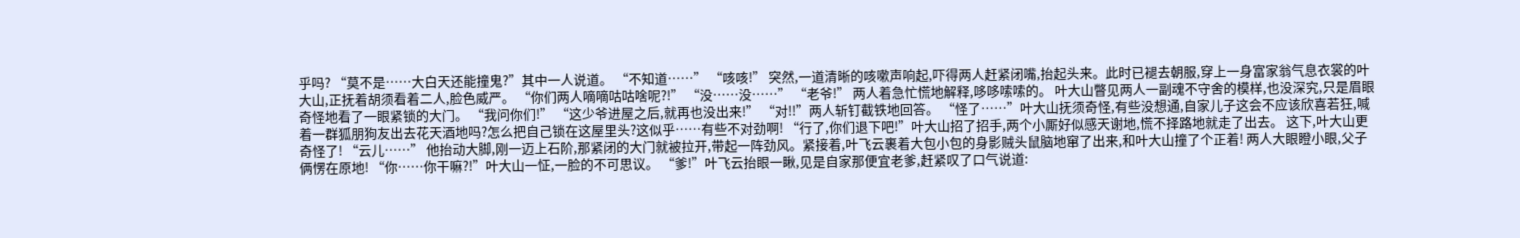乎吗? “莫不是……大白天还能撞鬼?”其中一人说道。 “不知道……” “咳咳!” 突然,一道清晰的咳嗽声响起,吓得两人赶紧闭嘴,抬起头来。此时已褪去朝服,穿上一身富家翁气息衣裳的叶大山,正抚着胡须看着二人,脸色威严。 “你们两人嘀嘀咕咕啥呢?!” “没……没……” “老爷!” 两人着急忙慌地解释,哆哆嗦嗦的。 叶大山瞥见两人一副魂不守舍的模样,也没深究,只是眉眼奇怪地看了一眼紧锁的大门。 “我问你们!” “这少爷进屋之后,就再也没出来!” “对!!”两人斩钉截铁地回答。 “怪了……”叶大山抚须奇怪,有些没想通,自家儿子这会不应该欣喜若狂,喊着一群狐朋狗友出去花天酒地吗?怎么把自己锁在这屋里头?这似乎……有些不对劲啊! “行了,你们退下吧!”叶大山招了招手,两个小厮好似感天谢地,慌不择路地就走了出去。 这下,叶大山更奇怪了! “云儿……” 他抬动大脚,刚一迈上石阶,那紧闭的大门就被拉开,带起一阵劲风。紧接着,叶飞云裹着大包小包的身影贼头鼠脑地窜了出来,和叶大山撞了个正着! 两人大眼瞪小眼,父子俩愣在原地! “你……你干嘛?!”叶大山一怔,一脸的不可思议。 “爹!”叶飞云抬眼一瞅,见是自家那便宜老爹,赶紧叹了口气说道: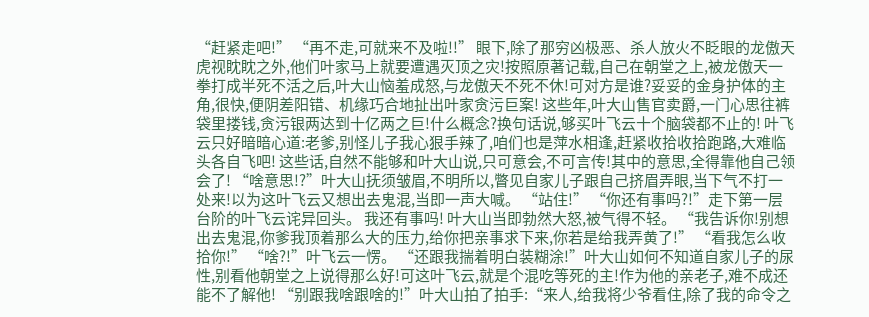“赶紧走吧!” “再不走,可就来不及啦!!” 眼下,除了那穷凶极恶、杀人放火不眨眼的龙傲天虎视眈眈之外,他们叶家马上就要遭遇灭顶之灾!按照原著记载,自己在朝堂之上,被龙傲天一拳打成半死不活之后,叶大山恼羞成怒,与龙傲天不死不休!可对方是谁?妥妥的金身护体的主角,很快,便阴差阳错、机缘巧合地扯出叶家贪污巨案! 这些年,叶大山售官卖爵,一门心思往裤袋里搂钱,贪污银两达到十亿两之巨!什么概念?换句话说,够买叶飞云十个脑袋都不止的! 叶飞云只好暗暗心道:老爹,别怪儿子我心狠手辣了,咱们也是萍水相逢,赶紧收拾收拾跑路,大难临头各自飞吧! 这些话,自然不能够和叶大山说,只可意会,不可言传!其中的意思,全得靠他自己领会了! “啥意思!?”叶大山抚须皱眉,不明所以,瞥见自家儿子跟自己挤眉弄眼,当下气不打一处来!以为这叶飞云又想出去鬼混,当即一声大喊。 “站住!” “你还有事吗?!”走下第一层台阶的叶飞云诧异回头。 我还有事吗! 叶大山当即勃然大怒,被气得不轻。 “我告诉你!别想出去鬼混,你爹我顶着那么大的压力,给你把亲事求下来,你若是给我弄黄了!” “看我怎么收拾你!” “啥?!”叶飞云一愣。 “还跟我揣着明白装糊涂!”叶大山如何不知道自家儿子的尿性,别看他朝堂之上说得那么好!可这叶飞云,就是个混吃等死的主!作为他的亲老子,难不成还能不了解他! “别跟我啥跟啥的!”叶大山拍了拍手:“来人,给我将少爷看住,除了我的命令之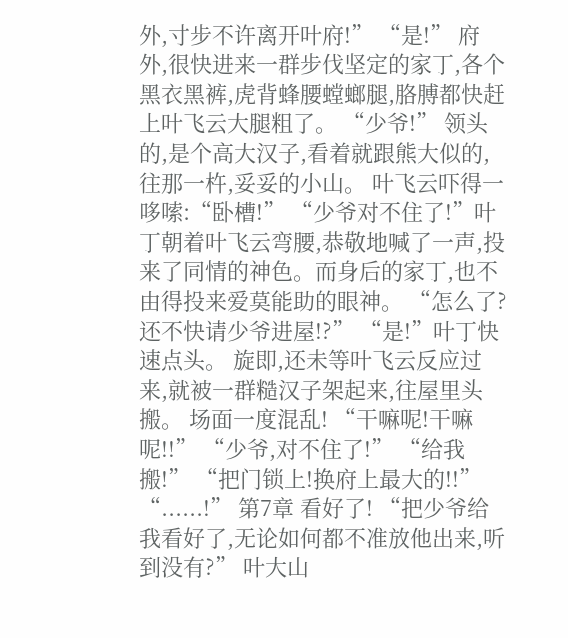外,寸步不许离开叶府!” “是!” 府外,很快进来一群步伐坚定的家丁,各个黑衣黑裤,虎背蜂腰螳螂腿,胳膊都快赶上叶飞云大腿粗了。 “少爷!” 领头的,是个高大汉子,看着就跟熊大似的,往那一杵,妥妥的小山。 叶飞云吓得一哆嗦:“卧槽!” “少爷对不住了!”叶丁朝着叶飞云弯腰,恭敬地喊了一声,投来了同情的神色。而身后的家丁,也不由得投来爱莫能助的眼神。 “怎么了?还不快请少爷进屋!?” “是!”叶丁快速点头。 旋即,还未等叶飞云反应过来,就被一群糙汉子架起来,往屋里头搬。 场面一度混乱! “干嘛呢!干嘛呢!!” “少爷,对不住了!” “给我搬!” “把门锁上!换府上最大的!!” “......!” 第7章 看好了! “把少爷给我看好了,无论如何都不准放他出来,听到没有?” 叶大山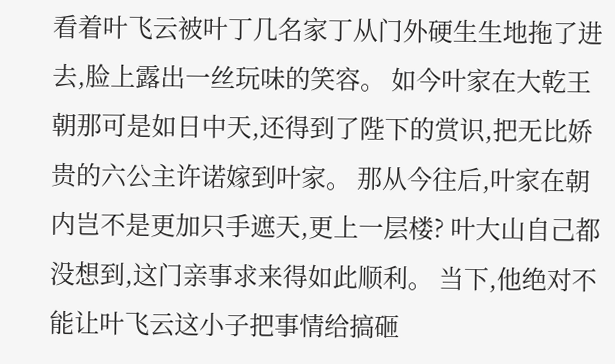看着叶飞云被叶丁几名家丁从门外硬生生地拖了进去,脸上露出一丝玩味的笑容。 如今叶家在大乾王朝那可是如日中天,还得到了陛下的赏识,把无比娇贵的六公主许诺嫁到叶家。 那从今往后,叶家在朝内岂不是更加只手遮天,更上一层楼? 叶大山自己都没想到,这门亲事求来得如此顺利。 当下,他绝对不能让叶飞云这小子把事情给搞砸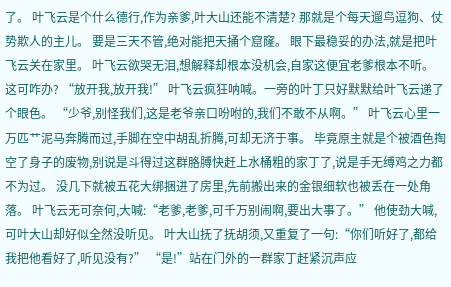了。 叶飞云是个什么德行,作为亲爹,叶大山还能不清楚? 那就是个每天遛鸟逗狗、仗势欺人的主儿。 要是三天不管,绝对能把天捅个窟窿。 眼下最稳妥的办法,就是把叶飞云关在家里。 叶飞云欲哭无泪,想解释却根本没机会,自家这便宜老爹根本不听。 这可咋办? “放开我,放开我!” 叶飞云疯狂呐喊。一旁的叶丁只好默默给叶飞云递了个眼色。 “少爷,别怪我们,这是老爷亲口吩咐的,我们不敢不从啊。” 叶飞云心里一万匹艹泥马奔腾而过,手脚在空中胡乱折腾,可却无济于事。 毕竟原主就是个被酒色掏空了身子的废物,别说是斗得过这群胳膊快赶上水桶粗的家丁了,说是手无缚鸡之力都不为过。 没几下就被五花大绑捆进了房里,先前搬出来的金银细软也被丢在一处角落。 叶飞云无可奈何,大喊:“老爹,老爹,可千万别闹啊,要出大事了。” 他使劲大喊,可叶大山却好似全然没听见。 叶大山抚了抚胡须,又重复了一句:“你们听好了,都给我把他看好了,听见没有?” “是!”站在门外的一群家丁赶紧沉声应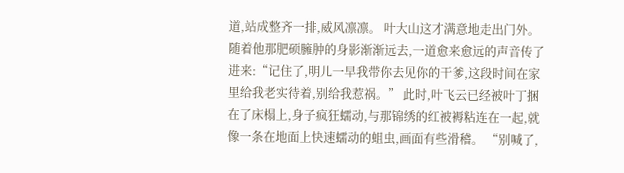道,站成整齐一排,威风凛凛。 叶大山这才满意地走出门外。 随着他那肥硕臃肿的身影渐渐远去,一道愈来愈远的声音传了进来:“记住了,明儿一早我带你去见你的干爹,这段时间在家里给我老实待着,别给我惹祸。” 此时,叶飞云已经被叶丁捆在了床榻上,身子疯狂蠕动,与那锦绣的红被褥粘连在一起,就像一条在地面上快速蠕动的蛆虫,画面有些滑稽。 “别喊了,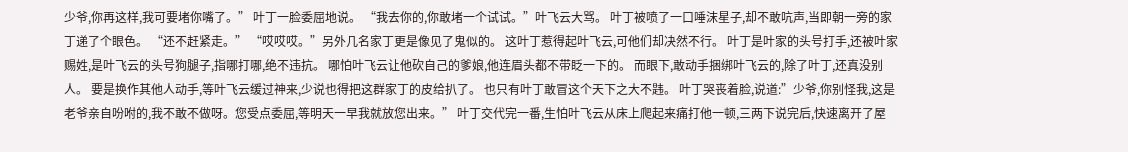少爷,你再这样,我可要堵你嘴了。” 叶丁一脸委屈地说。 “我去你的,你敢堵一个试试。”叶飞云大骂。 叶丁被喷了一口唾沫星子,却不敢吭声,当即朝一旁的家丁递了个眼色。 “还不赶紧走。” “哎哎哎。”另外几名家丁更是像见了鬼似的。 这叶丁惹得起叶飞云,可他们却决然不行。 叶丁是叶家的头号打手,还被叶家赐姓,是叶飞云的头号狗腿子,指哪打哪,绝不违抗。 哪怕叶飞云让他砍自己的爹娘,他连眉头都不带眨一下的。 而眼下,敢动手捆绑叶飞云的,除了叶丁,还真没别人。 要是换作其他人动手,等叶飞云缓过神来,少说也得把这群家丁的皮给扒了。 也只有叶丁敢冒这个天下之大不韪。 叶丁哭丧着脸,说道:”少爷,你别怪我,这是老爷亲自吩咐的,我不敢不做呀。您受点委屈,等明天一早我就放您出来。” 叶丁交代完一番,生怕叶飞云从床上爬起来痛打他一顿,三两下说完后,快速离开了屋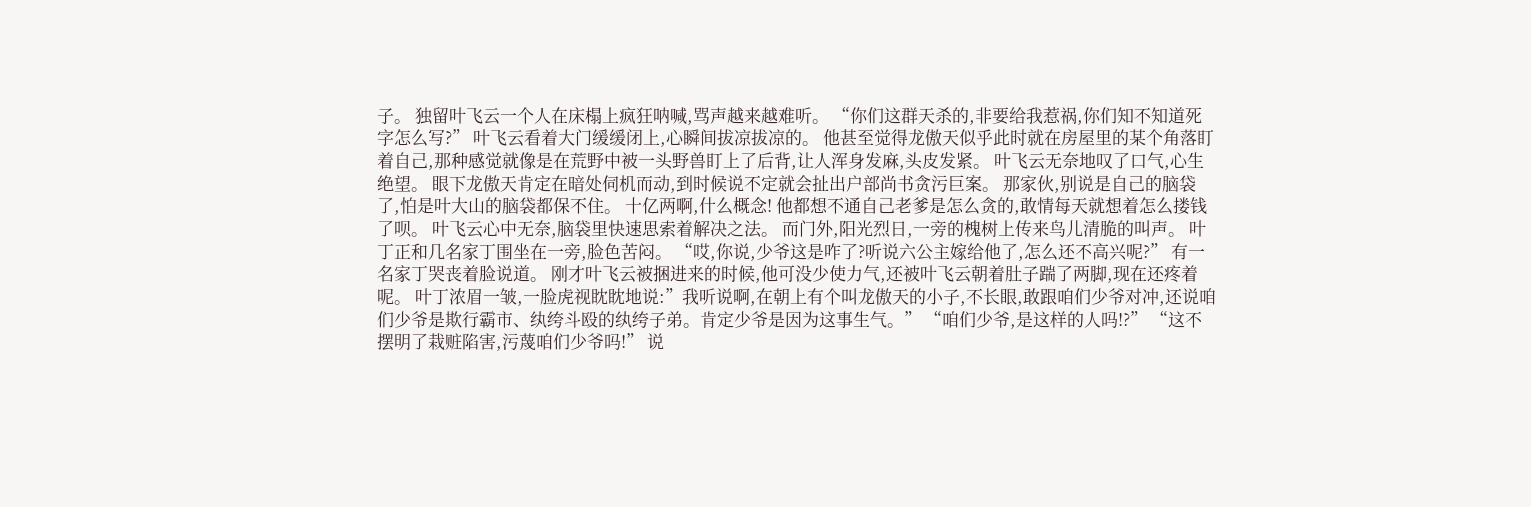子。 独留叶飞云一个人在床榻上疯狂呐喊,骂声越来越难听。 “你们这群天杀的,非要给我惹祸,你们知不知道死字怎么写?” 叶飞云看着大门缓缓闭上,心瞬间拔凉拔凉的。 他甚至觉得龙傲天似乎此时就在房屋里的某个角落盯着自己,那种感觉就像是在荒野中被一头野兽盯上了后背,让人浑身发麻,头皮发紧。 叶飞云无奈地叹了口气,心生绝望。 眼下龙傲天肯定在暗处伺机而动,到时候说不定就会扯出户部尚书贪污巨案。 那家伙,别说是自己的脑袋了,怕是叶大山的脑袋都保不住。 十亿两啊,什么概念! 他都想不通自己老爹是怎么贪的,敢情每天就想着怎么搂钱了呗。 叶飞云心中无奈,脑袋里快速思索着解决之法。 而门外,阳光烈日,一旁的槐树上传来鸟儿清脆的叫声。 叶丁正和几名家丁围坐在一旁,脸色苦闷。 “哎,你说,少爷这是咋了?听说六公主嫁给他了,怎么还不高兴呢?” 有一名家丁哭丧着脸说道。 刚才叶飞云被捆进来的时候,他可没少使力气,还被叶飞云朝着肚子踹了两脚,现在还疼着呢。 叶丁浓眉一皱,一脸虎视眈眈地说:”我听说啊,在朝上有个叫龙傲天的小子,不长眼,敢跟咱们少爷对冲,还说咱们少爷是欺行霸市、纨绔斗殴的纨绔子弟。肯定少爷是因为这事生气。” “咱们少爷,是这样的人吗!?” “这不摆明了栽赃陷害,污蔑咱们少爷吗!” 说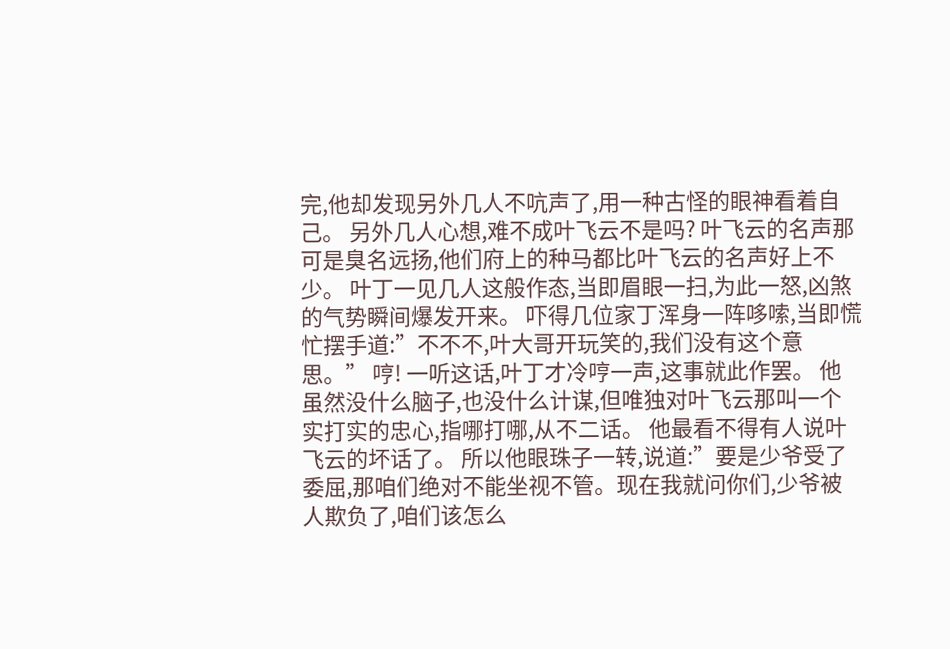完,他却发现另外几人不吭声了,用一种古怪的眼神看着自己。 另外几人心想,难不成叶飞云不是吗? 叶飞云的名声那可是臭名远扬,他们府上的种马都比叶飞云的名声好上不少。 叶丁一见几人这般作态,当即眉眼一扫,为此一怒,凶煞的气势瞬间爆发开来。 吓得几位家丁浑身一阵哆嗦,当即慌忙摆手道:”不不不,叶大哥开玩笑的,我们没有这个意思。” 哼! 一听这话,叶丁才冷哼一声,这事就此作罢。 他虽然没什么脑子,也没什么计谋,但唯独对叶飞云那叫一个实打实的忠心,指哪打哪,从不二话。 他最看不得有人说叶飞云的坏话了。 所以他眼珠子一转,说道:”要是少爷受了委屈,那咱们绝对不能坐视不管。现在我就问你们,少爷被人欺负了,咱们该怎么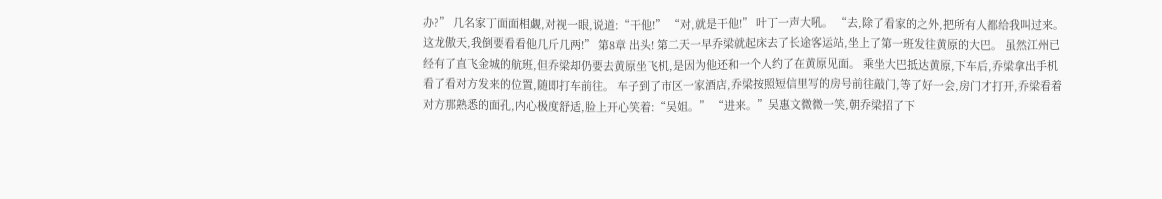办?” 几名家丁面面相觑,对视一眼,说道:“干他!” “对,就是干他!” 叶丁一声大吼。 “去,除了看家的之外,把所有人都给我叫过来。这龙傲天,我倒要看看他几斤几两!” 第8章 出头! 第二天一早乔梁就起床去了长途客运站,坐上了第一班发往黄原的大巴。 虽然江州已经有了直飞金城的航班,但乔梁却仍要去黄原坐飞机,是因为他还和一个人约了在黄原见面。 乘坐大巴抵达黄原,下车后,乔梁拿出手机看了看对方发来的位置,随即打车前往。 车子到了市区一家酒店,乔梁按照短信里写的房号前往敲门,等了好一会,房门才打开,乔梁看着对方那熟悉的面孔,内心极度舒适,脸上开心笑着:“吴姐。” “进来。”吴惠文微微一笑,朝乔梁招了下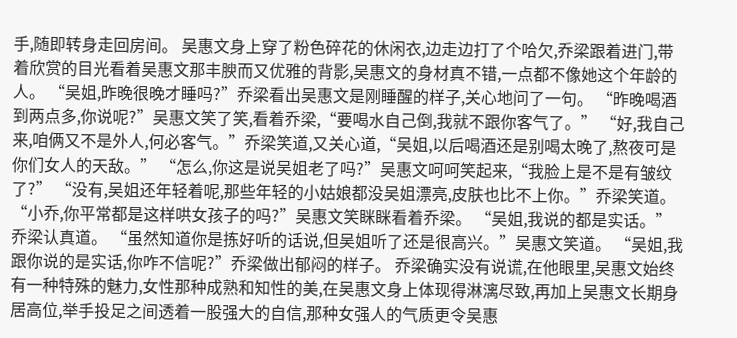手,随即转身走回房间。 吴惠文身上穿了粉色碎花的休闲衣,边走边打了个哈欠,乔梁跟着进门,带着欣赏的目光看着吴惠文那丰腴而又优雅的背影,吴惠文的身材真不错,一点都不像她这个年龄的人。 “吴姐,昨晚很晚才睡吗?”乔梁看出吴惠文是刚睡醒的样子,关心地问了一句。 “昨晚喝酒到两点多,你说呢?”吴惠文笑了笑,看着乔梁,“要喝水自己倒,我就不跟你客气了。” “好,我自己来,咱俩又不是外人,何必客气。”乔梁笑道,又关心道,“吴姐,以后喝酒还是别喝太晚了,熬夜可是你们女人的天敌。” “怎么,你这是说吴姐老了吗?”吴惠文呵呵笑起来,“我脸上是不是有皱纹了?” “没有,吴姐还年轻着呢,那些年轻的小姑娘都没吴姐漂亮,皮肤也比不上你。”乔梁笑道。 “小乔,你平常都是这样哄女孩子的吗?”吴惠文笑眯眯看着乔梁。 “吴姐,我说的都是实话。”乔梁认真道。 “虽然知道你是拣好听的话说,但吴姐听了还是很高兴。”吴惠文笑道。 “吴姐,我跟你说的是实话,你咋不信呢?”乔梁做出郁闷的样子。 乔梁确实没有说谎,在他眼里,吴惠文始终有一种特殊的魅力,女性那种成熟和知性的美,在吴惠文身上体现得淋漓尽致,再加上吴惠文长期身居高位,举手投足之间透着一股强大的自信,那种女强人的气质更令吴惠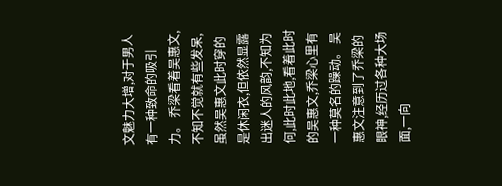文魅力大增,对于男人有一种致命的吸引力。 乔梁看着吴惠文,不知不觉就有些发呆,虽然吴惠文此时穿的是休闲衣,但依然显露出迷人的风韵,不知为何,此时此地,看着此时的吴惠文,乔梁心里有一种莫名的躁动。 吴惠文注意到了乔梁的眼神,经历过各种大场面,一向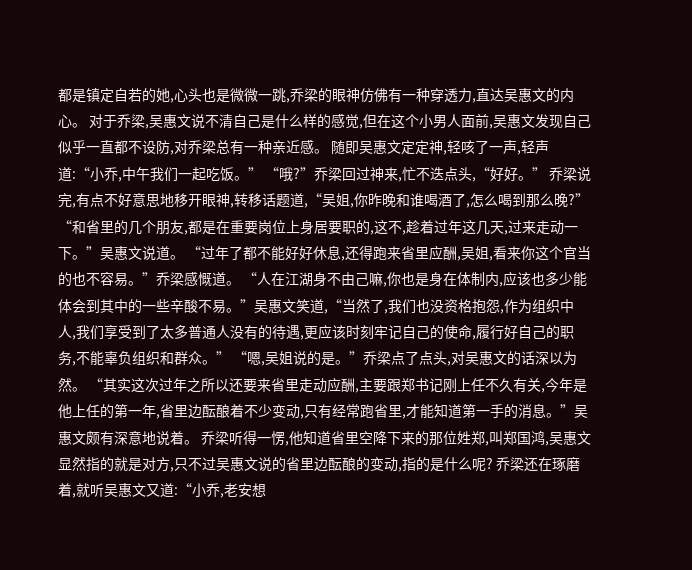都是镇定自若的她,心头也是微微一跳,乔梁的眼神仿佛有一种穿透力,直达吴惠文的内心。 对于乔梁,吴惠文说不清自己是什么样的感觉,但在这个小男人面前,吴惠文发现自己似乎一直都不设防,对乔梁总有一种亲近感。 随即吴惠文定定神,轻咳了一声,轻声道:“小乔,中午我们一起吃饭。” “哦?”乔梁回过神来,忙不迭点头,“好好。” 乔梁说完,有点不好意思地移开眼神,转移话题道,“吴姐,你昨晚和谁喝酒了,怎么喝到那么晚?” “和省里的几个朋友,都是在重要岗位上身居要职的,这不,趁着过年这几天,过来走动一下。”吴惠文说道。 “过年了都不能好好休息,还得跑来省里应酬,吴姐,看来你这个官当的也不容易。”乔梁感慨道。 “人在江湖身不由己嘛,你也是身在体制内,应该也多少能体会到其中的一些辛酸不易。”吴惠文笑道,“当然了,我们也没资格抱怨,作为组织中人,我们享受到了太多普通人没有的待遇,更应该时刻牢记自己的使命,履行好自己的职务,不能辜负组织和群众。” “嗯,吴姐说的是。”乔梁点了点头,对吴惠文的话深以为然。 “其实这次过年之所以还要来省里走动应酬,主要跟郑书记刚上任不久有关,今年是他上任的第一年,省里边酝酿着不少变动,只有经常跑省里,才能知道第一手的消息。”吴惠文颇有深意地说着。 乔梁听得一愣,他知道省里空降下来的那位姓郑,叫郑国鸿,吴惠文显然指的就是对方,只不过吴惠文说的省里边酝酿的变动,指的是什么呢? 乔梁还在琢磨着,就听吴惠文又道:“小乔,老安想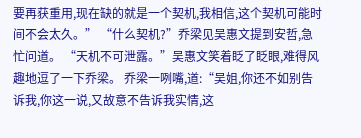要再获重用,现在缺的就是一个契机,我相信,这个契机可能时间不会太久。” “什么契机?”乔梁见吴惠文提到安哲,急忙问道。 “天机不可泄露。”吴惠文笑着眨了眨眼,难得风趣地逗了一下乔梁。 乔梁一咧嘴,道:“吴姐,你还不如别告诉我,你这一说,又故意不告诉我实情,这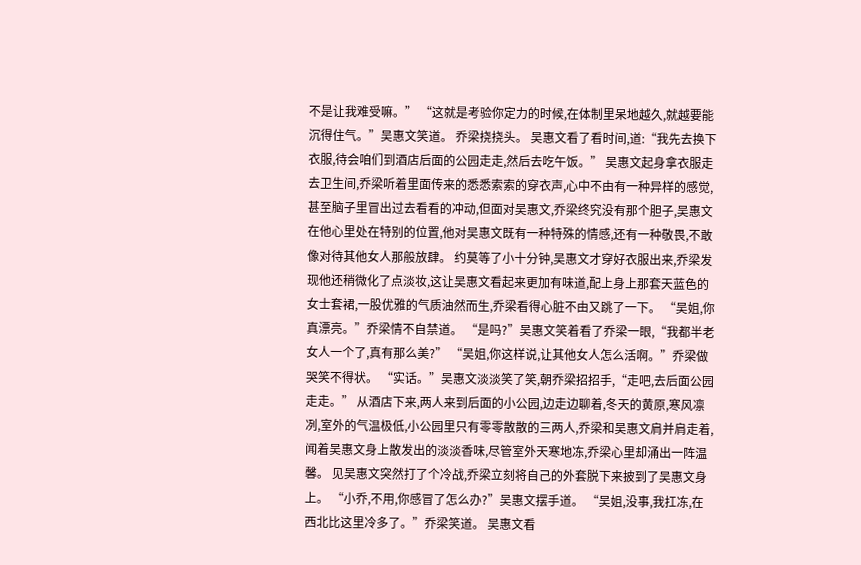不是让我难受嘛。” “这就是考验你定力的时候,在体制里呆地越久,就越要能沉得住气。”吴惠文笑道。 乔梁挠挠头。 吴惠文看了看时间,道:“我先去换下衣服,待会咱们到酒店后面的公园走走,然后去吃午饭。” 吴惠文起身拿衣服走去卫生间,乔梁听着里面传来的悉悉索索的穿衣声,心中不由有一种异样的感觉,甚至脑子里冒出过去看看的冲动,但面对吴惠文,乔梁终究没有那个胆子,吴惠文在他心里处在特别的位置,他对吴惠文既有一种特殊的情感,还有一种敬畏,不敢像对待其他女人那般放肆。 约莫等了小十分钟,吴惠文才穿好衣服出来,乔梁发现他还稍微化了点淡妆,这让吴惠文看起来更加有味道,配上身上那套天蓝色的女士套裙,一股优雅的气质油然而生,乔梁看得心脏不由又跳了一下。 “吴姐,你真漂亮。”乔梁情不自禁道。 “是吗?”吴惠文笑着看了乔梁一眼,“我都半老女人一个了,真有那么美?” “吴姐,你这样说,让其他女人怎么活啊。”乔梁做哭笑不得状。 “实话。”吴惠文淡淡笑了笑,朝乔梁招招手,“走吧,去后面公园走走。” 从酒店下来,两人来到后面的小公园,边走边聊着,冬天的黄原,寒风凛冽,室外的气温极低,小公园里只有零零散散的三两人,乔梁和吴惠文肩并肩走着,闻着吴惠文身上散发出的淡淡香味,尽管室外天寒地冻,乔梁心里却涌出一阵温馨。 见吴惠文突然打了个冷战,乔梁立刻将自己的外套脱下来披到了吴惠文身上。 “小乔,不用,你感冒了怎么办?”吴惠文摆手道。 “吴姐,没事,我扛冻,在西北比这里冷多了。”乔梁笑道。 吴惠文看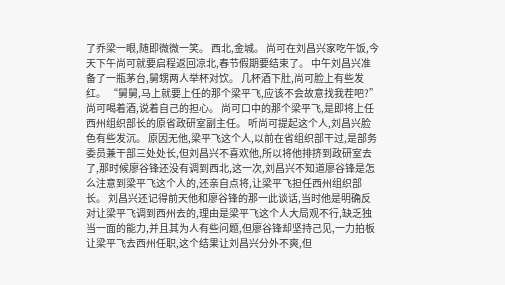了乔梁一眼,随即微微一笑。 西北,金城。 尚可在刘昌兴家吃午饭,今天下午尚可就要启程返回凉北,春节假期要结束了。 中午刘昌兴准备了一瓶茅台,舅甥两人举杯对饮。 几杯酒下肚,尚可脸上有些发红。 “舅舅,马上就要上任的那个梁平飞,应该不会故意找我茬吧?”尚可喝着酒,说着自己的担心。 尚可口中的那个梁平飞,是即将上任西州组织部长的原省政研室副主任。 听尚可提起这个人,刘昌兴脸色有些发沉。 原因无他,梁平飞这个人,以前在省组织部干过,是部务委员兼干部三处处长,但刘昌兴不喜欢他,所以将他排挤到政研室去了,那时候廖谷锋还没有调到西北,这一次,刘昌兴不知道廖谷锋是怎么注意到梁平飞这个人的,还亲自点将,让梁平飞担任西州组织部长。 刘昌兴还记得前天他和廖谷锋的那一此谈话,当时他是明确反对让梁平飞调到西州去的,理由是梁平飞这个人大局观不行,缺乏独当一面的能力,并且其为人有些问题,但廖谷锋却坚持己见,一力拍板让梁平飞去西州任职,这个结果让刘昌兴分外不爽,但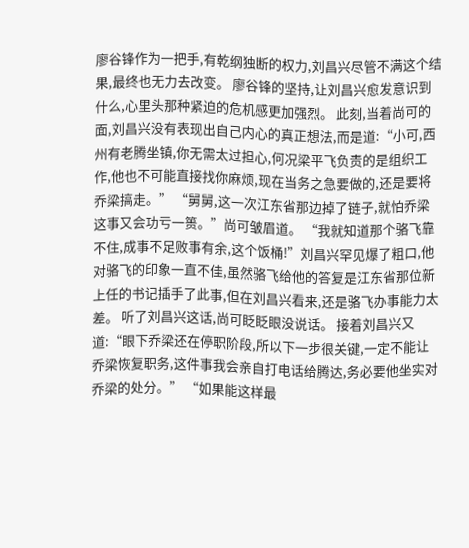廖谷锋作为一把手,有乾纲独断的权力,刘昌兴尽管不满这个结果,最终也无力去改变。 廖谷锋的坚持,让刘昌兴愈发意识到什么,心里头那种紧迫的危机感更加强烈。 此刻,当着尚可的面,刘昌兴没有表现出自己内心的真正想法,而是道:“小可,西州有老腾坐镇,你无需太过担心,何况梁平飞负责的是组织工作,他也不可能直接找你麻烦,现在当务之急要做的,还是要将乔梁搞走。” “舅舅,这一次江东省那边掉了链子,就怕乔梁这事又会功亏一篑。”尚可皱眉道。 “我就知道那个骆飞靠不住,成事不足败事有余,这个饭桶!”刘昌兴罕见爆了粗口,他对骆飞的印象一直不佳,虽然骆飞给他的答复是江东省那位新上任的书记插手了此事,但在刘昌兴看来,还是骆飞办事能力太差。 听了刘昌兴这话,尚可眨眨眼没说话。 接着刘昌兴又道:“眼下乔梁还在停职阶段,所以下一步很关键,一定不能让乔梁恢复职务,这件事我会亲自打电话给腾达,务必要他坐实对乔梁的处分。” “如果能这样最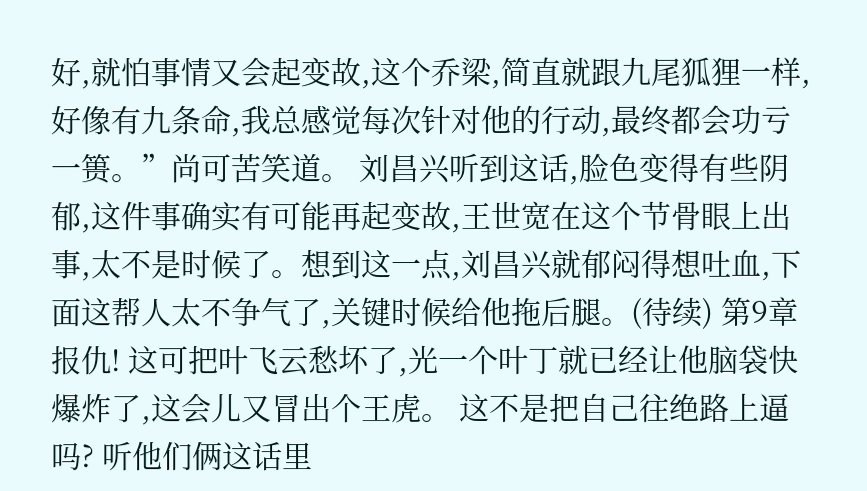好,就怕事情又会起变故,这个乔梁,简直就跟九尾狐狸一样,好像有九条命,我总感觉每次针对他的行动,最终都会功亏一篑。”尚可苦笑道。 刘昌兴听到这话,脸色变得有些阴郁,这件事确实有可能再起变故,王世宽在这个节骨眼上出事,太不是时候了。想到这一点,刘昌兴就郁闷得想吐血,下面这帮人太不争气了,关键时候给他拖后腿。(待续) 第9章 报仇! 这可把叶飞云愁坏了,光一个叶丁就已经让他脑袋快爆炸了,这会儿又冒出个王虎。 这不是把自己往绝路上逼吗? 听他们俩这话里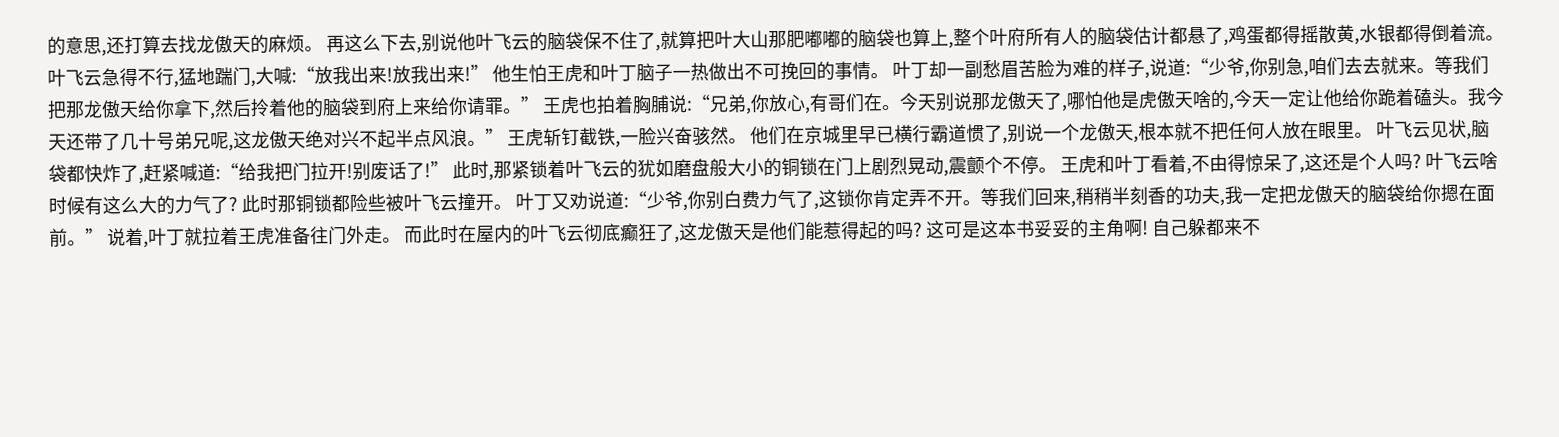的意思,还打算去找龙傲天的麻烦。 再这么下去,别说他叶飞云的脑袋保不住了,就算把叶大山那肥嘟嘟的脑袋也算上,整个叶府所有人的脑袋估计都悬了,鸡蛋都得摇散黄,水银都得倒着流。 叶飞云急得不行,猛地踹门,大喊:“放我出来!放我出来!” 他生怕王虎和叶丁脑子一热做出不可挽回的事情。 叶丁却一副愁眉苦脸为难的样子,说道:“少爷,你别急,咱们去去就来。等我们把那龙傲天给你拿下,然后拎着他的脑袋到府上来给你请罪。” 王虎也拍着胸脯说:“兄弟,你放心,有哥们在。今天别说那龙傲天了,哪怕他是虎傲天啥的,今天一定让他给你跪着磕头。我今天还带了几十号弟兄呢,这龙傲天绝对兴不起半点风浪。” 王虎斩钉截铁,一脸兴奋骇然。 他们在京城里早已横行霸道惯了,别说一个龙傲天,根本就不把任何人放在眼里。 叶飞云见状,脑袋都快炸了,赶紧喊道:“给我把门拉开!别废话了!” 此时,那紧锁着叶飞云的犹如磨盘般大小的铜锁在门上剧烈晃动,震颤个不停。 王虎和叶丁看着,不由得惊呆了,这还是个人吗? 叶飞云啥时候有这么大的力气了? 此时那铜锁都险些被叶飞云撞开。 叶丁又劝说道:“少爷,你别白费力气了,这锁你肯定弄不开。等我们回来,稍稍半刻香的功夫,我一定把龙傲天的脑袋给你摁在面前。” 说着,叶丁就拉着王虎准备往门外走。 而此时在屋内的叶飞云彻底癫狂了,这龙傲天是他们能惹得起的吗? 这可是这本书妥妥的主角啊! 自己躲都来不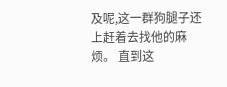及呢,这一群狗腿子还上赶着去找他的麻烦。 直到这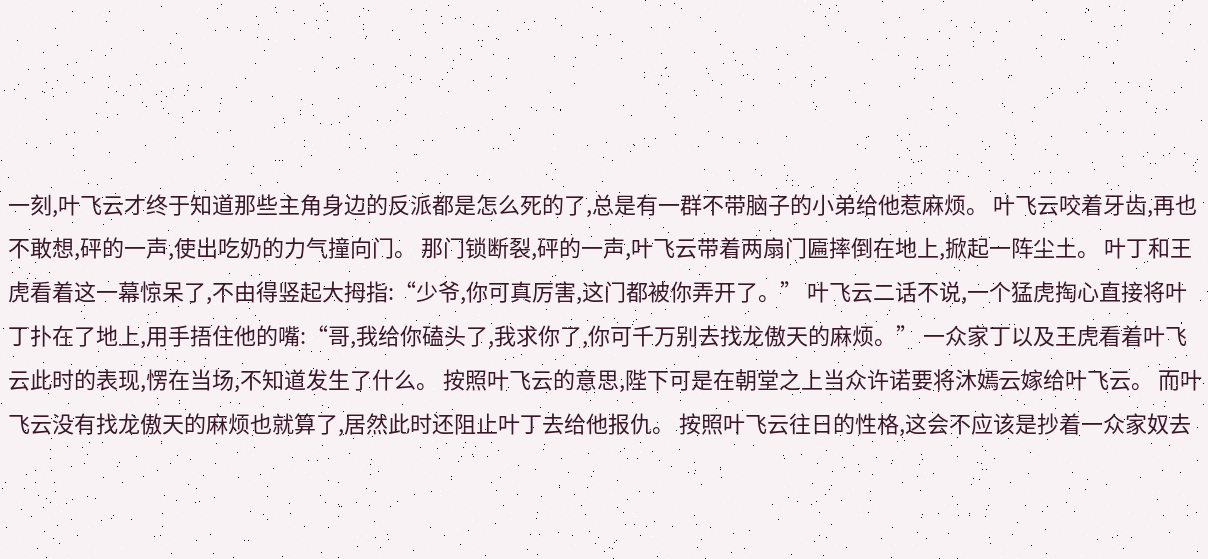一刻,叶飞云才终于知道那些主角身边的反派都是怎么死的了,总是有一群不带脑子的小弟给他惹麻烦。 叶飞云咬着牙齿,再也不敢想,砰的一声,使出吃奶的力气撞向门。 那门锁断裂,砰的一声,叶飞云带着两扇门匾摔倒在地上,掀起一阵尘土。 叶丁和王虎看着这一幕惊呆了,不由得竖起大拇指:“少爷,你可真厉害,这门都被你弄开了。” 叶飞云二话不说,一个猛虎掏心直接将叶丁扑在了地上,用手捂住他的嘴:“哥,我给你磕头了,我求你了,你可千万别去找龙傲天的麻烦。” 一众家丁以及王虎看着叶飞云此时的表现,愣在当场,不知道发生了什么。 按照叶飞云的意思,陛下可是在朝堂之上当众许诺要将沐嫣云嫁给叶飞云。 而叶飞云没有找龙傲天的麻烦也就算了,居然此时还阻止叶丁去给他报仇。 按照叶飞云往日的性格,这会不应该是抄着一众家奴去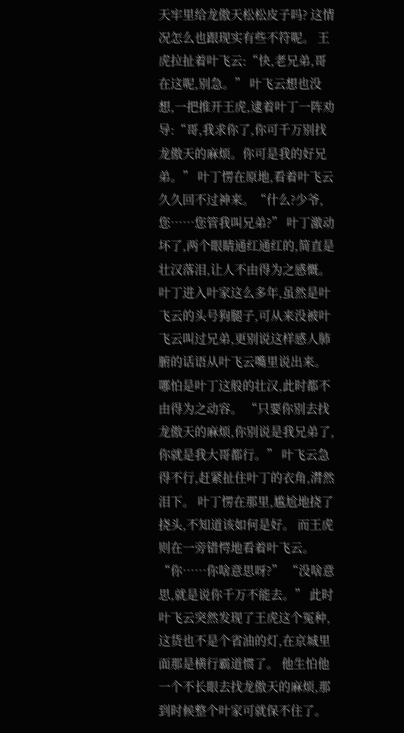天牢里给龙傲天松松皮子吗? 这情况怎么也跟现实有些不符呢。 王虎拉扯着叶飞云:“快,老兄弟,哥在这呢,别急。” 叶飞云想也没想,一把推开王虎,逮着叶丁一阵劝导:“哥,我求你了,你可千万别找龙傲天的麻烦。你可是我的好兄弟。” 叶丁愣在原地,看着叶飞云久久回不过神来。“什么?少爷,您……您管我叫兄弟?” 叶丁激动坏了,两个眼睛通红通红的,简直是壮汉落泪,让人不由得为之感慨。 叶丁进入叶家这么多年,虽然是叶飞云的头号狗腿子,可从来没被叶飞云叫过兄弟,更别说这样感人肺腑的话语从叶飞云嘴里说出来。 哪怕是叶丁这般的壮汉,此时都不由得为之动容。 “只要你别去找龙傲天的麻烦,你别说是我兄弟了,你就是我大哥都行。” 叶飞云急得不行,赶紧扯住叶丁的衣角,潸然泪下。 叶丁愣在那里,尴尬地挠了挠头,不知道该如何是好。 而王虎则在一旁错愕地看着叶飞云。“你……你啥意思呀?” “没啥意思,就是说你千万不能去。” 此时叶飞云突然发现了王虎这个冤种,这货也不是个省油的灯,在京城里面那是横行霸道惯了。 他生怕他一个不长眼去找龙傲天的麻烦,那到时候整个叶家可就保不住了。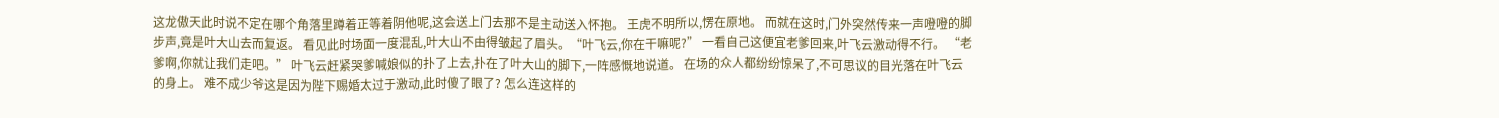这龙傲天此时说不定在哪个角落里蹲着正等着阴他呢,这会送上门去那不是主动送入怀抱。 王虎不明所以,愣在原地。 而就在这时,门外突然传来一声噔噔的脚步声,竟是叶大山去而复返。 看见此时场面一度混乱,叶大山不由得皱起了眉头。“叶飞云,你在干嘛呢?” 一看自己这便宜老爹回来,叶飞云激动得不行。 “老爹啊,你就让我们走吧。” 叶飞云赶紧哭爹喊娘似的扑了上去,扑在了叶大山的脚下,一阵感慨地说道。 在场的众人都纷纷惊呆了,不可思议的目光落在叶飞云的身上。 难不成少爷这是因为陛下赐婚太过于激动,此时傻了眼了? 怎么连这样的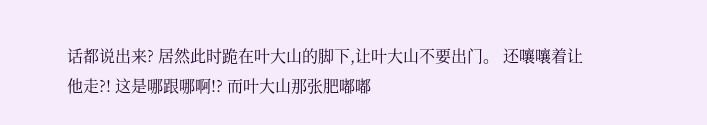话都说出来? 居然此时跪在叶大山的脚下,让叶大山不要出门。 还嚷嚷着让他走?! 这是哪跟哪啊!? 而叶大山那张肥嘟嘟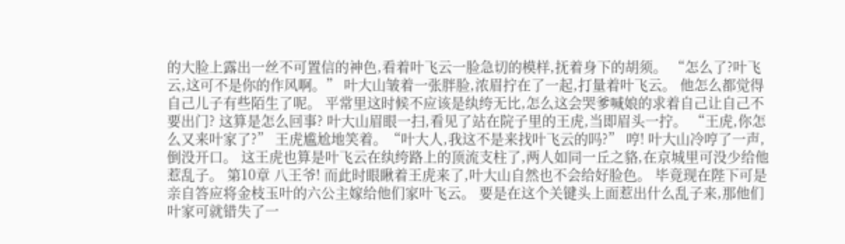的大脸上露出一丝不可置信的神色,看着叶飞云一脸急切的模样,抚着身下的胡须。 “怎么了?叶飞云,这可不是你的作风啊。” 叶大山皱着一张胖脸,浓眉拧在了一起,打量着叶飞云。 他怎么都觉得自己儿子有些陌生了呢。 平常里这时候不应该是纨绔无比,怎么这会哭爹喊娘的求着自己让自己不要出门? 这算是怎么回事? 叶大山眉眼一扫,看见了站在院子里的王虎,当即眉头一拧。 “王虎,你怎么又来叶家了?” 王虎尴尬地笑着。“叶大人,我这不是来找叶飞云的吗?” 哼! 叶大山冷哼了一声,倒没开口。 这王虎也算是叶飞云在纨绔路上的顶流支柱了,两人如同一丘之貉,在京城里可没少给他惹乱子。 第10章 八王爷! 而此时眼瞅着王虎来了,叶大山自然也不会给好脸色。 毕竟现在陛下可是亲自答应将金枝玉叶的六公主嫁给他们家叶飞云。 要是在这个关键头上面惹出什么乱子来,那他们叶家可就错失了一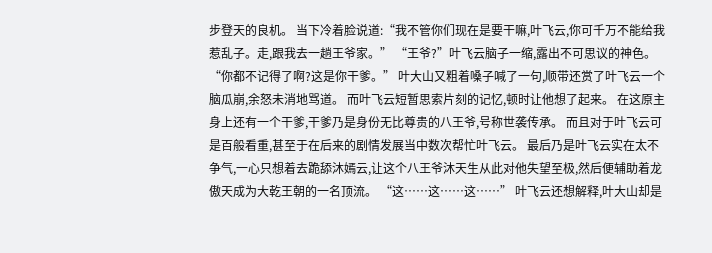步登天的良机。 当下冷着脸说道:“我不管你们现在是要干嘛,叶飞云,你可千万不能给我惹乱子。走,跟我去一趟王爷家。” “王爷?”叶飞云脑子一缩,露出不可思议的神色。 “你都不记得了啊?这是你干爹。” 叶大山又粗着嗓子喊了一句,顺带还赏了叶飞云一个脑瓜崩,余怒未消地骂道。 而叶飞云短暂思索片刻的记忆,顿时让他想了起来。 在这原主身上还有一个干爹,干爹乃是身份无比尊贵的八王爷,号称世袭传承。 而且对于叶飞云可是百般看重,甚至于在后来的剧情发展当中数次帮忙叶飞云。 最后乃是叶飞云实在太不争气,一心只想着去跪舔沐嫣云,让这个八王爷沐天生从此对他失望至极,然后便辅助着龙傲天成为大乾王朝的一名顶流。 “这……这……这……” 叶飞云还想解释,叶大山却是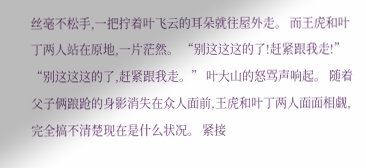丝毫不松手,一把拧着叶飞云的耳朵就往屋外走。 而王虎和叶丁两人站在原地,一片茫然。 “别这这这的了!赶紧跟我走!” “别这这这的了,赶紧跟我走。” 叶大山的怒骂声响起。 随着父子俩踉跄的身影消失在众人面前,王虎和叶丁两人面面相觑,完全搞不清楚现在是什么状况。 紧接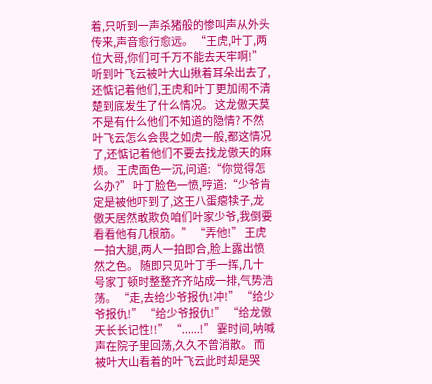着,只听到一声杀猪般的惨叫声从外头传来,声音愈行愈远。 “王虎,叶丁,两位大哥,你们可千万不能去天牢啊!” 听到叶飞云被叶大山揪着耳朵出去了,还惦记着他们,王虎和叶丁更加闹不清楚到底发生了什么情况。 这龙傲天莫不是有什么他们不知道的隐情? 不然叶飞云怎么会畏之如虎一般,都这情况了,还惦记着他们不要去找龙傲天的麻烦。 王虎面色一沉,问道:“你觉得怎么办?” 叶丁脸色一愤,哼道:“少爷肯定是被他吓到了,这王八蛋瘪犊子,龙傲天居然敢欺负咱们叶家少爷,我倒要看看他有几根筋。” “弄他!” 王虎一拍大腿,两人一拍即合,脸上露出愤然之色。 随即只见叶丁手一挥,几十号家丁顿时整整齐齐站成一排,气势浩荡。 “走,去给少爷报仇!冲!” “给少爷报仇!” “给少爷报仇!” “给龙傲天长长记性!!” “......!” 霎时间,呐喊声在院子里回荡,久久不曾消散。 而被叶大山看着的叶飞云此时却是哭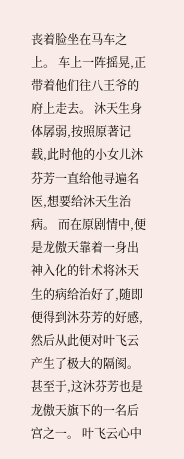丧着脸坐在马车之上。 车上一阵摇晃,正带着他们往八王爷的府上走去。 沐天生身体孱弱,按照原著记载,此时他的小女儿沐芬芳一直给他寻遍名医,想要给沐天生治病。 而在原剧情中,便是龙傲天靠着一身出神入化的针术将沐天生的病给治好了,随即便得到沐芬芳的好感,然后从此便对叶飞云产生了极大的隔阂。 甚至于,这沐芬芳也是龙傲天旗下的一名后宫之一。 叶飞云心中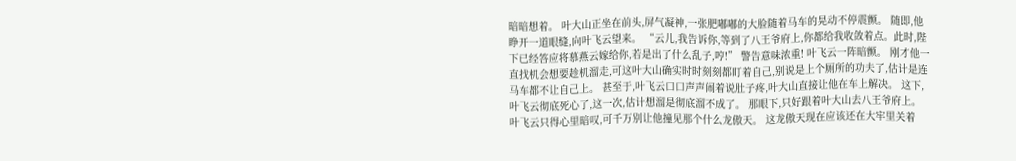暗暗想着。 叶大山正坐在前头,屏气凝神,一张肥嘟嘟的大脸随着马车的晃动不停震颤。 随即,他睁开一道眼缝,向叶飞云望来。 “云儿,我告诉你,等到了八王爷府上,你都给我收敛着点。此时,陛下已经答应将慕燕云嫁给你,若是出了什么乱子,哼!” 警告意味浓重! 叶飞云一阵暗颤。 刚才他一直找机会想要趁机溜走,可这叶大山确实时时刻刻都盯着自己,别说是上个厕所的功夫了,估计是连马车都不让自己上。 甚至于,叶飞云口口声声闹着说肚子疼,叶大山直接让他在车上解决。 这下,叶飞云彻底死心了,这一次,估计想溜是彻底溜不成了。 那眼下,只好跟着叶大山去八王爷府上。 叶飞云只得心里暗叹,可千万别让他撞见那个什么龙傲天。 这龙傲天现在应该还在大牢里关着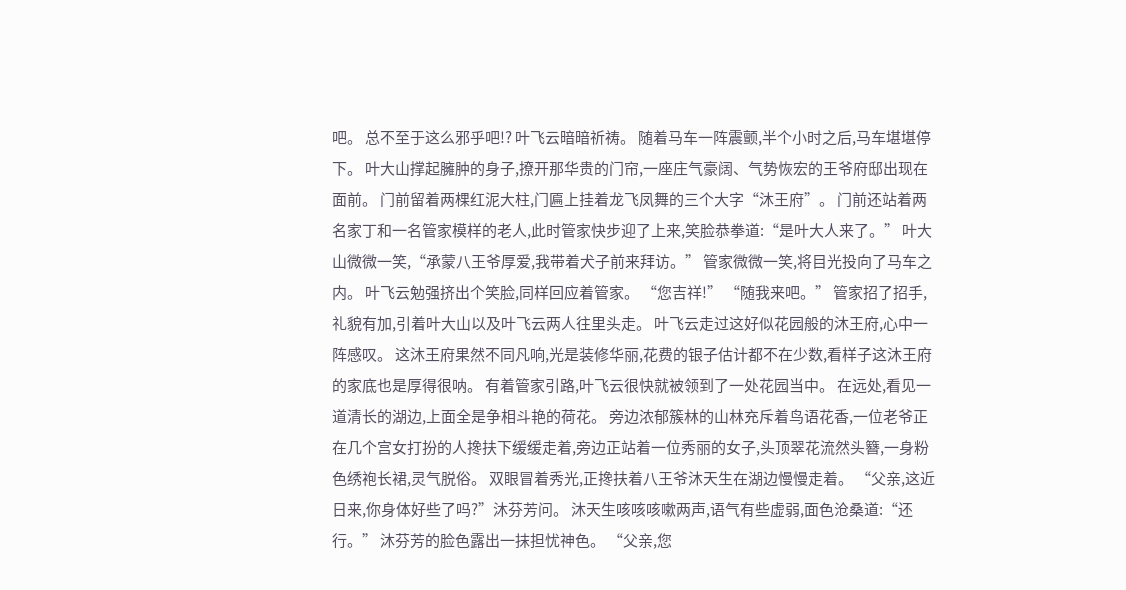吧。 总不至于这么邪乎吧!? 叶飞云暗暗祈祷。 随着马车一阵震颤,半个小时之后,马车堪堪停下。 叶大山撑起臃肿的身子,撩开那华贵的门帘,一座庄气豪阔、气势恢宏的王爷府邸出现在面前。 门前留着两棵红泥大柱,门匾上挂着龙飞凤舞的三个大字“沐王府”。 门前还站着两名家丁和一名管家模样的老人,此时管家快步迎了上来,笑脸恭拳道:“是叶大人来了。” 叶大山微微一笑,“承蒙八王爷厚爱,我带着犬子前来拜访。” 管家微微一笑,将目光投向了马车之内。 叶飞云勉强挤出个笑脸,同样回应着管家。 “您吉祥!” “随我来吧。” 管家招了招手,礼貌有加,引着叶大山以及叶飞云两人往里头走。 叶飞云走过这好似花园般的沐王府,心中一阵感叹。 这沐王府果然不同凡响,光是装修华丽,花费的银子估计都不在少数,看样子这沐王府的家底也是厚得很呐。 有着管家引路,叶飞云很快就被领到了一处花园当中。 在远处,看见一道清长的湖边,上面全是争相斗艳的荷花。 旁边浓郁簇林的山林充斥着鸟语花香,一位老爷正在几个宫女打扮的人搀扶下缓缓走着,旁边正站着一位秀丽的女子,头顶翠花流然头簪,一身粉色绣袍长裙,灵气脱俗。 双眼冒着秀光,正搀扶着八王爷沐天生在湖边慢慢走着。 “父亲,这近日来,你身体好些了吗?”沐芬芳问。 沐天生咳咳咳嗽两声,语气有些虚弱,面色沧桑道:“还行。” 沐芬芳的脸色露出一抹担忧神色。 “父亲,您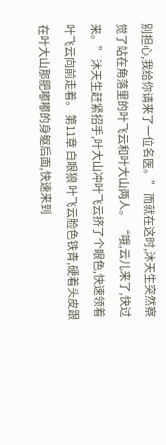别担心,我给你请来了一位名医。” 而就在这时,沐天生突然察觉了站在角落里的叶飞云和叶大山两人。 “哦,云儿来了,快过来。” 沐天生赶紧招手,叶大山冲叶飞云挤了个眼色,快速领着叶飞云向前走着。 第11章 白眼狼 叶飞云脸色铁青,硬着头皮跟在叶大山那肥嘟嘟的身躯后面,快速来到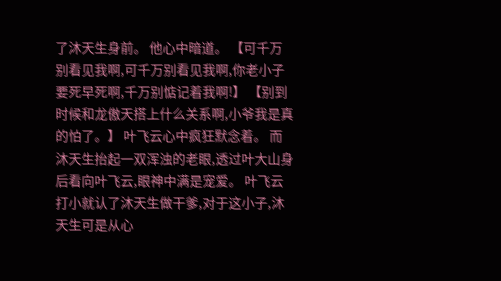了沐天生身前。 他心中暗道。 【可千万别看见我啊,可千万别看见我啊,你老小子要死早死啊,千万别惦记着我啊!】 【别到时候和龙傲天搭上什么关系啊,小爷我是真的怕了。】 叶飞云心中疯狂默念着。 而沐天生抬起一双浑浊的老眼,透过叶大山身后看向叶飞云,眼神中满是宠爱。 叶飞云打小就认了沐天生做干爹,对于这小子,沐天生可是从心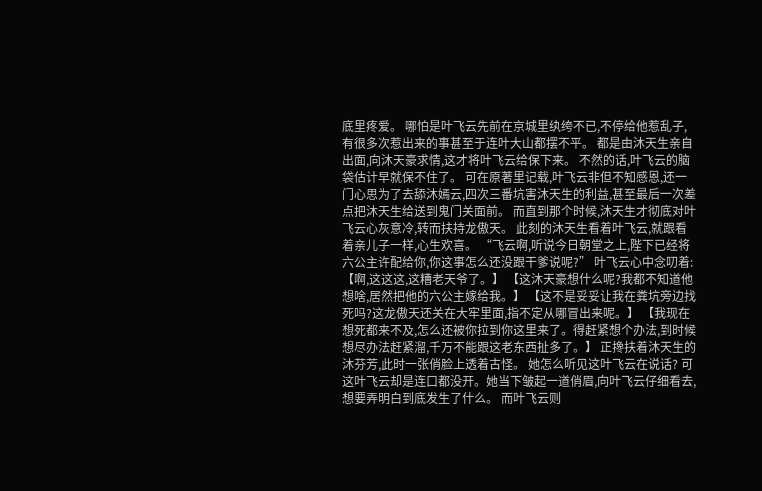底里疼爱。 哪怕是叶飞云先前在京城里纨绔不已,不停给他惹乱子,有很多次惹出来的事甚至于连叶大山都摆不平。 都是由沐天生亲自出面,向沐天豪求情,这才将叶飞云给保下来。 不然的话,叶飞云的脑袋估计早就保不住了。 可在原著里记载,叶飞云非但不知感恩,还一门心思为了去舔沐嫣云,四次三番坑害沐天生的利益,甚至最后一次差点把沐天生给送到鬼门关面前。 而直到那个时候,沐天生才彻底对叶飞云心灰意冷,转而扶持龙傲天。 此刻的沐天生看着叶飞云,就跟看着亲儿子一样,心生欢喜。 “飞云啊,听说今日朝堂之上,陛下已经将六公主许配给你,你这事怎么还没跟干爹说呢?” 叶飞云心中念叨着:【啊,这这这,这糟老天爷了。】 【这沐天豪想什么呢?我都不知道他想啥,居然把他的六公主嫁给我。】 【这不是妥妥让我在粪坑旁边找死吗?这龙傲天还关在大牢里面,指不定从哪冒出来呢。】 【我现在想死都来不及,怎么还被你拉到你这里来了。得赶紧想个办法,到时候想尽办法赶紧溜,千万不能跟这老东西扯多了。】 正搀扶着沐天生的沐芬芳,此时一张俏脸上透着古怪。 她怎么听见这叶飞云在说话? 可这叶飞云却是连口都没开。她当下皱起一道俏眉,向叶飞云仔细看去,想要弄明白到底发生了什么。 而叶飞云则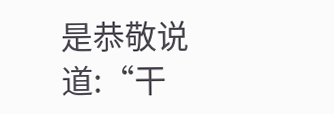是恭敬说道:“干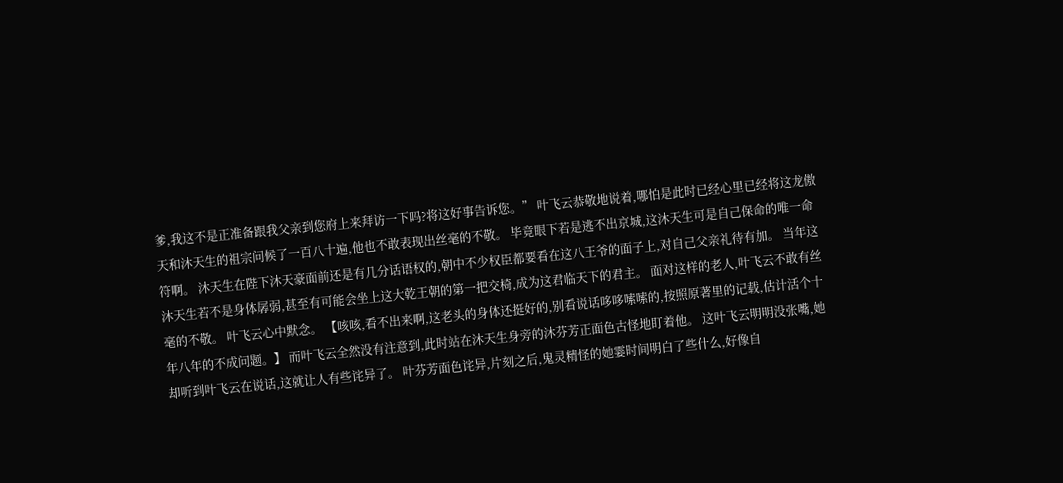爹,我这不是正准备跟我父亲到您府上来拜访一下吗?将这好事告诉您。” 叶飞云恭敬地说着,哪怕是此时已经心里已经将这龙傲天和沐天生的祖宗问候了一百八十遍,他也不敢表现出丝毫的不敬。 毕竟眼下若是逃不出京城,这沐天生可是自己保命的唯一命符啊。 沐天生在陛下沐天豪面前还是有几分话语权的,朝中不少权臣都要看在这八王爷的面子上,对自己父亲礼待有加。 当年这沐天生若不是身体孱弱,甚至有可能会坐上这大乾王朝的第一把交椅,成为这君临天下的君主。 面对这样的老人,叶飞云不敢有丝毫的不敬。 叶飞云心中默念。 【咳咳,看不出来啊,这老头的身体还挺好的,别看说话哆哆嗦嗦的,按照原著里的记载,估计活个十年八年的不成问题。】 而叶飞云全然没有注意到,此时站在沐天生身旁的沐芬芳正面色古怪地盯着他。 这叶飞云明明没张嘴,她却听到叶飞云在说话,这就让人有些诧异了。 叶芬芳面色诧异,片刻之后,鬼灵精怪的她霎时间明白了些什么,好像自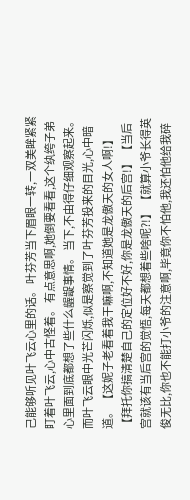己能够听见叶飞云心里的话。 叶芬芳当下眉眼一转,一双美眸紧紧盯着叶飞云,心中古怪着。 有点意思啊,她倒要看看,这个纨绔子弟心里面到底都想了些什么龌龊事情。 当下,不由得仔细观察起来。 而叶飞云眼中光芒闪烁,似是察觉到了叶芬芳投来的目光,心中暗道。 【这妮子老看着我干嘛啊,不知道她是龙傲天的女人啊!】 【拜托你搞清楚自己的定位好不好,你是龙傲天的后宫!】 【当后宫就该有当后宫的觉悟,每天都想着些啥呢?!】 【就算小爷长得英俊无比,你也不能打小爷的注意啊,毕竟你不怕他,我还怕他给我碎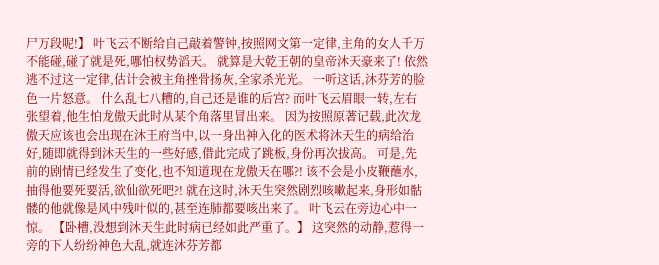尸万段呢!】 叶飞云不断给自己敲着警钟,按照网文第一定律,主角的女人千万不能碰,碰了就是死,哪怕权势滔天。 就算是大乾王朝的皇帝沐天豪来了! 依然逃不过这一定律,估计会被主角挫骨扬灰,全家杀光光。 一听这话,沐芬芳的脸色一片怒意。 什么乱七八糟的,自己还是谁的后宫? 而叶飞云眉眼一转,左右张望着,他生怕龙傲天此时从某个角落里冒出来。 因为按照原著记载,此次龙傲天应该也会出现在沐王府当中,以一身出神入化的医术将沐天生的病给治好,随即就得到沐天生的一些好感,借此完成了跳板,身份再次拔高。 可是,先前的剧情已经发生了变化,也不知道现在龙傲天在哪?! 该不会是小皮鞭蘸水,抽得他要死要活,欲仙欲死吧?! 就在这时,沐天生突然剧烈咳嗽起来,身形如骷髅的他就像是风中残叶似的,甚至连肺都要咳出来了。 叶飞云在旁边心中一惊。 【卧槽,没想到沐天生此时病已经如此严重了。】 这突然的动静,惹得一旁的下人纷纷神色大乱,就连沐芬芳都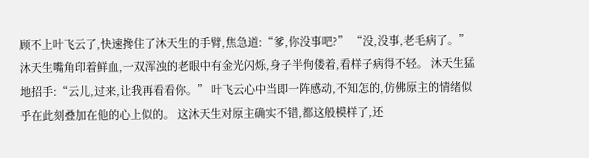顾不上叶飞云了,快速搀住了沐天生的手臂,焦急道:“爹,你没事吧?” “没,没事,老毛病了。” 沐天生嘴角印着鲜血,一双浑浊的老眼中有金光闪烁,身子半佝偻着,看样子病得不轻。 沐天生猛地招手:“云儿,过来,让我再看看你。” 叶飞云心中当即一阵感动,不知怎的,仿佛原主的情绪似乎在此刻叠加在他的心上似的。 这沐天生对原主确实不错,都这般模样了,还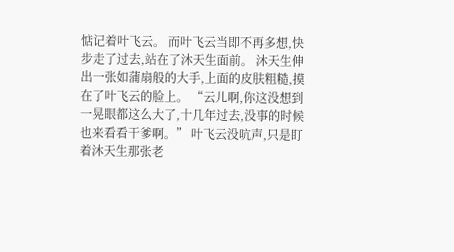惦记着叶飞云。 而叶飞云当即不再多想,快步走了过去,站在了沐天生面前。 沐天生伸出一张如蒲扇般的大手,上面的皮肤粗糙,摸在了叶飞云的脸上。 “云儿啊,你这没想到一晃眼都这么大了,十几年过去,没事的时候也来看看干爹啊。” 叶飞云没吭声,只是盯着沐天生那张老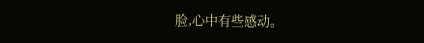脸,心中有些感动。